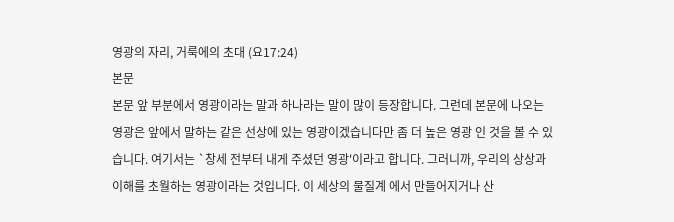영광의 자리, 거룩에의 초대 (요17:24)
본문
본문 앞 부분에서 영광이라는 말과 하나라는 말이 많이 등장합니다. 그런데 본문에 나오는 영광은 앞에서 말하는 같은 선상에 있는 영광이겠습니다만 좀 더 높은 영광 인 것을 볼 수 있습니다. 여기서는 `창세 전부터 내게 주셨던 영광'이라고 합니다. 그러니까, 우리의 상상과 이해를 초월하는 영광이라는 것입니다. 이 세상의 물질계 에서 만들어지거나 산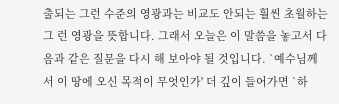출되는 그런 수준의 영광과는 비교도 안되는 훨씬 초월하는 그 런 영광을 뜻합니다. 그래서 오늘은 이 말씀을 놓고서 다음과 같은 질문을 다시 해 보아야 될 것입니다. `예수님께서 이 땅에 오신 목적이 무엇인가' 더 깊이 들어가면 `하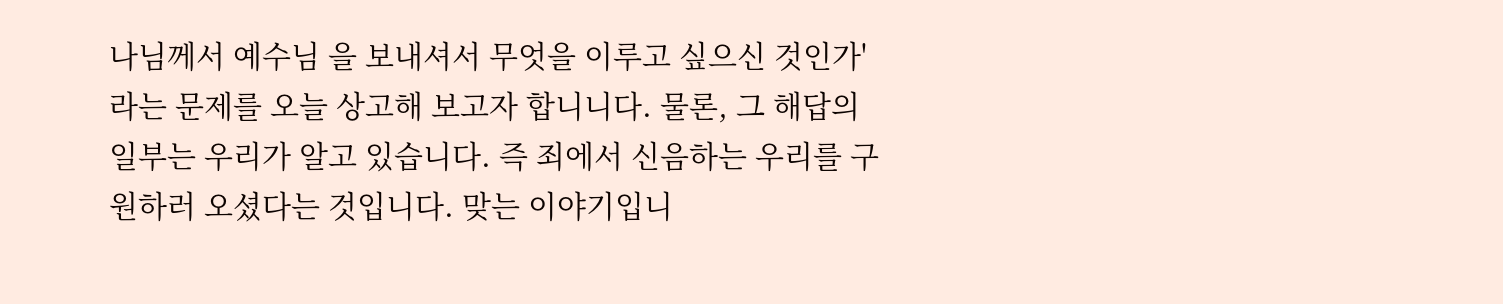나님께서 예수님 을 보내셔서 무엇을 이루고 싶으신 것인가' 라는 문제를 오늘 상고해 보고자 합니니다. 물론, 그 해답의 일부는 우리가 알고 있습니다. 즉 죄에서 신음하는 우리를 구원하러 오셨다는 것입니다. 맞는 이야기입니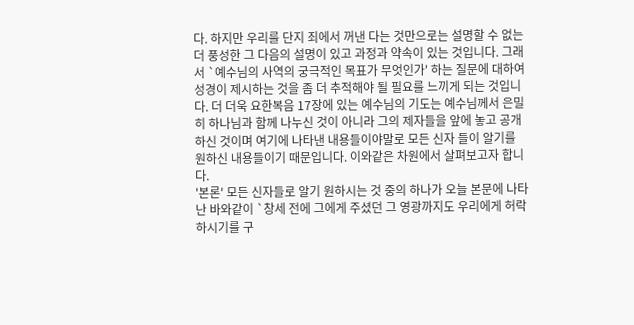다. 하지만 우리를 단지 죄에서 꺼낸 다는 것만으로는 설명할 수 없는 더 풍성한 그 다음의 설명이 있고 과정과 약속이 있는 것입니다. 그래서 `예수님의 사역의 궁극적인 목표가 무엇인가' 하는 질문에 대하여 성경이 제시하는 것을 좀 더 추적해야 될 필요를 느끼게 되는 것입니다. 더 더욱 요한복음 17장에 있는 예수님의 기도는 예수님께서 은밀히 하나님과 함께 나누신 것이 아니라 그의 제자들을 앞에 놓고 공개하신 것이며 여기에 나타낸 내용들이야말로 모든 신자 들이 알기를 원하신 내용들이기 때문입니다. 이와같은 차원에서 살펴보고자 합니다.
'본론' 모든 신자들로 알기 원하시는 것 중의 하나가 오늘 본문에 나타난 바와같이 `창세 전에 그에게 주셨던 그 영광까지도 우리에게 허락하시기를 구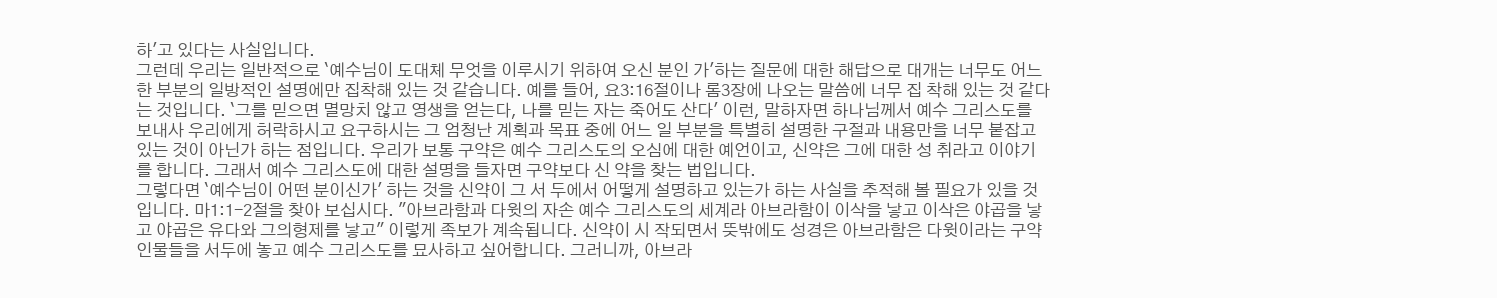하'고 있다는 사실입니다.
그런데 우리는 일반적으로 `예수님이 도대체 무엇을 이루시기 위하여 오신 분인 가'하는 질문에 대한 해답으로 대개는 너무도 어느 한 부분의 일방적인 설명에만 집착해 있는 것 같습니다. 예를 들어, 요3:16절이나 롬3장에 나오는 말씀에 너무 집 착해 있는 것 같다는 것입니다. `그를 믿으면 멸망치 않고 영생을 얻는다, 나를 믿는 자는 죽어도 산다' 이런, 말하자면 하나님께서 예수 그리스도를 보내사 우리에게 허락하시고 요구하시는 그 엄청난 계획과 목표 중에 어느 일 부분을 특별히 설명한 구절과 내용만을 너무 붙잡고 있는 것이 아닌가 하는 점입니다. 우리가 보통 구약은 예수 그리스도의 오심에 대한 예언이고, 신약은 그에 대한 성 취라고 이야기를 합니다. 그래서 예수 그리스도에 대한 설명을 들자면 구약보다 신 약을 찾는 법입니다.
그렇다면 `예수님이 어떤 분이신가' 하는 것을 신약이 그 서 두에서 어떻게 설명하고 있는가 하는 사실을 추적해 볼 필요가 있을 것입니다. 마1:1-2절을 찾아 보십시다. "아브라함과 다윗의 자손 예수 그리스도의 세계라 아브라함이 이삭을 낳고 이삭은 야곱을 낳고 야곱은 유다와 그의형제를 낳고" 이렇게 족보가 계속됩니다. 신약이 시 작되면서 뜻밖에도 성경은 아브라함은 다윗이라는 구약 인물들을 서두에 놓고 예수 그리스도를 묘사하고 싶어합니다. 그러니까, 아브라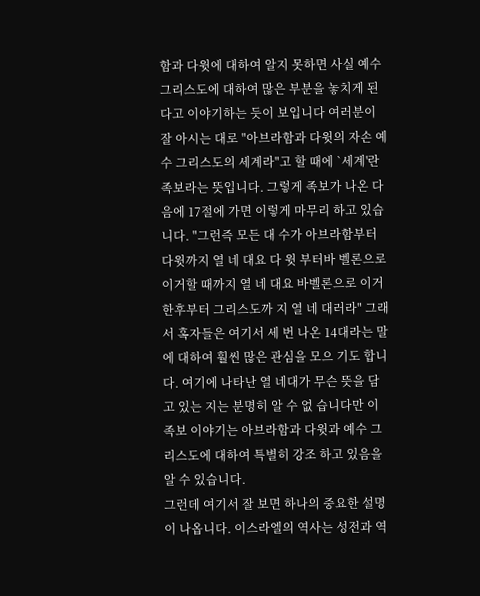함과 다윗에 대하여 알지 못하면 사실 예수 그리스도에 대하여 많은 부분을 놓치게 된다고 이야기하는 듯이 보입니다 여러분이 잘 아시는 대로 "아브라함과 다윗의 자손 예수 그리스도의 세계라"고 할 때에 `세계'란 족보라는 뜻입니다. 그렇게 족보가 나온 다음에 17절에 가면 이렇게 마무리 하고 있습니다. "그런즉 모든 대 수가 아브라함부터 다윗까지 열 네 대요 다 윗 부터바 벨론으로 이거할 때까지 열 네 대요 바벨론으로 이거한후부터 그리스도까 지 열 네 대러라" 그래서 혹자들은 여기서 세 번 나온 14대라는 말에 대하여 훨씬 많은 관심을 모으 기도 합니다. 여기에 나타난 열 네대가 무슨 뜻을 담고 있는 지는 분명히 알 수 없 습니다만 이 족보 이야기는 아브라함과 다윗과 예수 그리스도에 대하여 특별히 강조 하고 있음을 알 수 있습니다.
그런데 여기서 잘 보면 하나의 중요한 설명이 나옵니다. 이스라엘의 역사는 성전과 역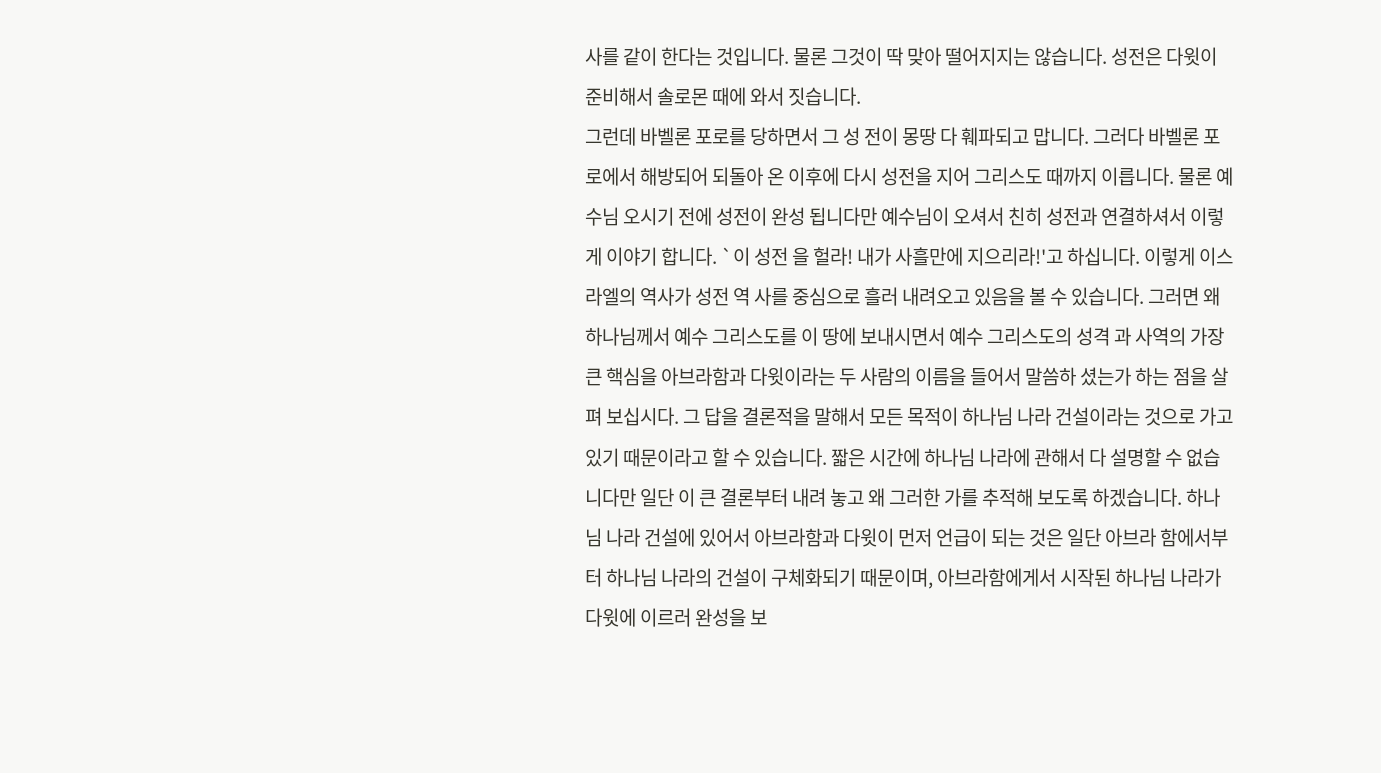사를 같이 한다는 것입니다. 물론 그것이 딱 맞아 떨어지지는 않습니다. 성전은 다윗이 준비해서 솔로몬 때에 와서 짓습니다.
그런데 바벨론 포로를 당하면서 그 성 전이 몽땅 다 훼파되고 맙니다. 그러다 바벨론 포로에서 해방되어 되돌아 온 이후에 다시 성전을 지어 그리스도 때까지 이릅니다. 물론 예수님 오시기 전에 성전이 완성 됩니다만 예수님이 오셔서 친히 성전과 연결하셔서 이렇게 이야기 합니다. `이 성전 을 헐라! 내가 사흘만에 지으리라!'고 하십니다. 이렇게 이스라엘의 역사가 성전 역 사를 중심으로 흘러 내려오고 있음을 볼 수 있습니다. 그러면 왜 하나님께서 예수 그리스도를 이 땅에 보내시면서 예수 그리스도의 성격 과 사역의 가장 큰 핵심을 아브라함과 다윗이라는 두 사람의 이름을 들어서 말씀하 셨는가 하는 점을 살펴 보십시다. 그 답을 결론적을 말해서 모든 목적이 하나님 나라 건설이라는 것으로 가고 있기 때문이라고 할 수 있습니다. 짧은 시간에 하나님 나라에 관해서 다 설명할 수 없습니다만 일단 이 큰 결론부터 내려 놓고 왜 그러한 가를 추적해 보도록 하겠습니다. 하나님 나라 건설에 있어서 아브라함과 다윗이 먼저 언급이 되는 것은 일단 아브라 함에서부터 하나님 나라의 건설이 구체화되기 때문이며, 아브라함에게서 시작된 하나님 나라가 다윗에 이르러 완성을 보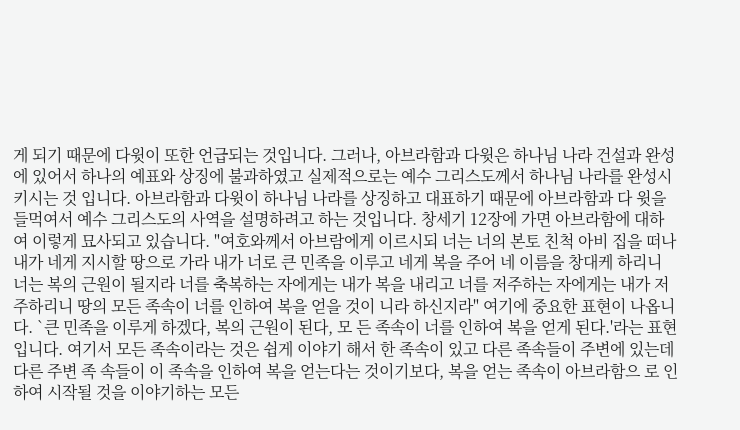게 되기 때문에 다윗이 또한 언급되는 것입니다. 그러나, 아브라함과 다윗은 하나님 나라 건설과 완성에 있어서 하나의 예표와 상징에 불과하였고 실제적으로는 예수 그리스도께서 하나님 나라를 완성시키시는 것 입니다. 아브라함과 다윗이 하나님 나라를 상징하고 대표하기 때문에 아브라함과 다 윗을 들먹여서 예수 그리스도의 사역을 설명하려고 하는 것입니다. 창세기 12장에 가면 아브라함에 대하여 이렇게 묘사되고 있습니다. "여호와께서 아브람에게 이르시되 너는 너의 본토 친척 아비 집을 떠나 내가 네게 지시할 땅으로 가라 내가 너로 큰 민족을 이루고 네게 복을 주어 네 이름을 창대케 하리니 너는 복의 근원이 될지라 너를 축복하는 자에게는 내가 복을 내리고 너를 저주하는 자에게는 내가 저주하리니 땅의 모든 족속이 너를 인하여 복을 얻을 것이 니라 하신지라" 여기에 중요한 표현이 나옵니다. `큰 민족을 이루게 하겠다, 복의 근원이 된다, 모 든 족속이 너를 인하여 복을 얻게 된다.'라는 표현입니다. 여기서 모든 족속이라는 것은 쉽게 이야기 해서 한 족속이 있고 다른 족속들이 주변에 있는데 다른 주변 족 속들이 이 족속을 인하여 복을 얻는다는 것이기보다, 복을 얻는 족속이 아브라함으 로 인하여 시작될 것을 이야기하는 모든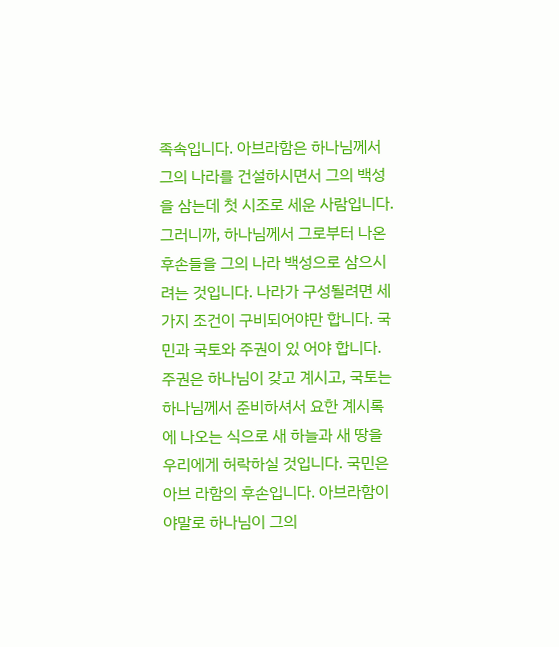족속입니다. 아브라함은 하나님께서 그의 나라를 건설하시면서 그의 백성을 삼는데 첫 시조로 세운 사람입니다. 그러니까, 하나님께서 그로부터 나온 후손들을 그의 나라 백성으로 삼으시려는 것입니다. 나라가 구성될려면 세가지 조건이 구비되어야만 합니다. 국민과 국토와 주권이 있 어야 합니다. 주권은 하나님이 갖고 계시고, 국토는 하나님께서 준비하셔서 요한 계시록에 나오는 식으로 새 하늘과 새 땅을 우리에게 허락하실 것입니다. 국민은 아브 라함의 후손입니다. 아브라함이야말로 하나님이 그의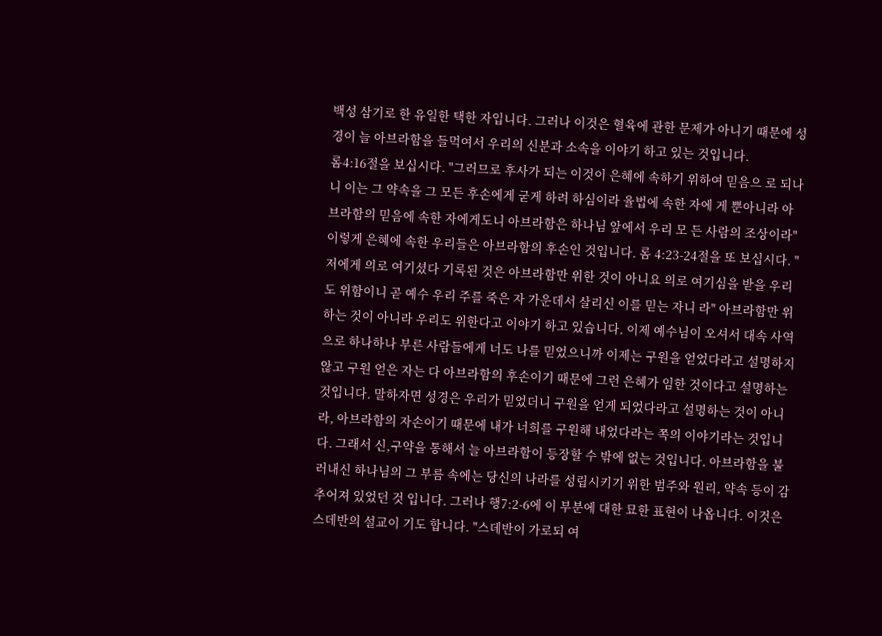백성 삼기로 한 유일한 택한 자입니다. 그러나 이것은 혈육에 관한 문제가 아니기 때문에 성경이 늘 아브라함을 들먹여서 우리의 신분과 소속을 이야기 하고 있는 것입니다.
롬4:16절을 보십시다. "그러므로 후사가 되는 이것이 은혜에 속하기 위하여 믿음으 로 되나니 이는 그 약속을 그 모든 후손에게 굳게 하려 하심이라 율법에 속한 자에 게 뿐아니라 아브라함의 믿음에 속한 자에게도니 아브라함은 하나님 앞에서 우리 모 든 사람의 조상이라" 이렇게 은혜에 속한 우리들은 아브라함의 후손인 것입니다. 롬 4:23-24절을 또 보십시다. "저에게 의로 여기셨다 기록된 것은 아브라함만 위한 것이 아니요 의로 여기심을 받을 우리도 위함이니 곧 예수 우리 주를 죽은 자 가운데서 살리신 이를 믿는 자니 라" 아브라함만 위하는 것이 아니라 우리도 위한다고 이야기 하고 있습니다. 이제 예수님이 오셔서 대속 사역으로 하나하나 부른 사람들에게 너도 나를 믿었으니까 이제는 구원을 얻었다라고 설명하지 않고 구원 얻은 자는 다 아브라함의 후손이기 때문에 그런 은혜가 임한 것이다고 설명하는 것입니다. 말하자면 성경은 우리가 믿었더니 구원을 얻게 되었다라고 설명하는 것이 아니라, 아브라함의 자손이기 때문에 내가 너희를 구원해 내었다라는 쪽의 이야기라는 것입니다. 그래서 신,구약을 통해서 늘 아브라함이 등장할 수 밖에 없는 것입니다. 아브라함을 불러내신 하나님의 그 부름 속에는 당신의 나라를 성립시키기 위한 범주와 원리, 약속 등이 감추어져 있었던 것 입니다. 그러나 행7:2-6에 이 부분에 대한 묘한 표현이 나옵니다. 이것은 스데반의 설교이 기도 합니다. "스데반이 가로되 여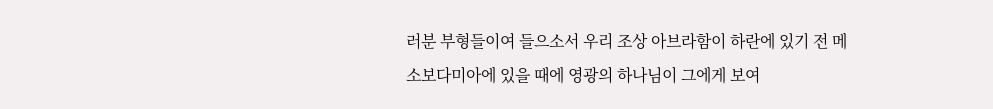러분 부형들이여 들으소서 우리 조상 아브라함이 하란에 있기 전 메소보다미아에 있을 때에 영광의 하나님이 그에게 보여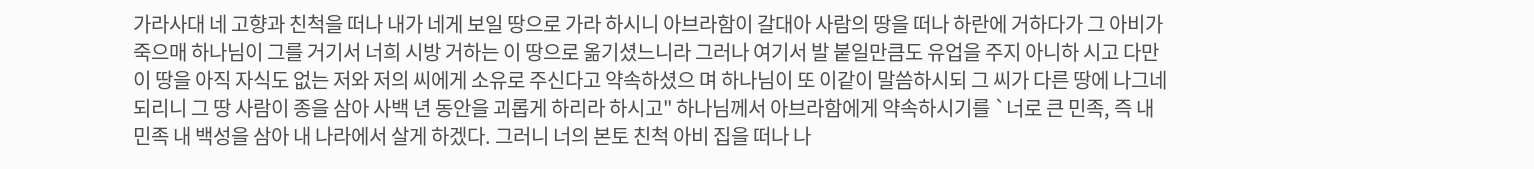가라사대 네 고향과 친척을 떠나 내가 네게 보일 땅으로 가라 하시니 아브라함이 갈대아 사람의 땅을 떠나 하란에 거하다가 그 아비가죽으매 하나님이 그를 거기서 너희 시방 거하는 이 땅으로 옮기셨느니라 그러나 여기서 발 붙일만큼도 유업을 주지 아니하 시고 다만 이 땅을 아직 자식도 없는 저와 저의 씨에게 소유로 주신다고 약속하셨으 며 하나님이 또 이같이 말씀하시되 그 씨가 다른 땅에 나그네 되리니 그 땅 사람이 종을 삼아 사백 년 동안을 괴롭게 하리라 하시고" 하나님께서 아브라함에게 약속하시기를 `너로 큰 민족, 즉 내 민족 내 백성을 삼아 내 나라에서 살게 하겠다. 그러니 너의 본토 친척 아비 집을 떠나 나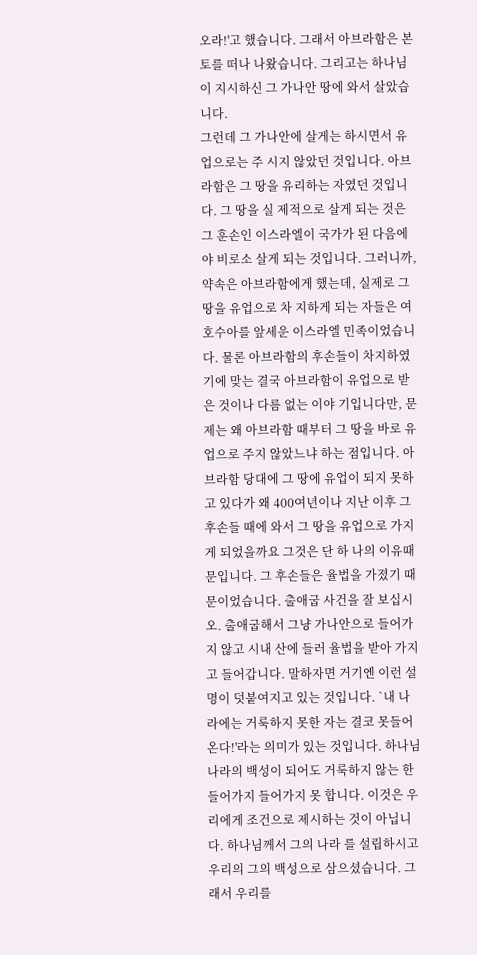오라!'고 했습니다. 그래서 아브라함은 본토를 떠나 나왔습니다. 그리고는 하나님이 지시하신 그 가나안 땅에 와서 살았습니다.
그런데 그 가나안에 살게는 하시면서 유업으로는 주 시지 않았던 것입니다. 아브라함은 그 땅을 유리하는 자였던 것입니다. 그 땅을 실 제적으로 살게 되는 것은 그 훈손인 이스라엘이 국가가 된 다음에야 비로소 살게 되는 것입니다. 그러니까, 약속은 아브라함에게 했는데, 실제로 그 땅을 유업으로 차 지하게 되는 자들은 여호수아를 앞세운 이스라엘 민족이었습니다. 물론 아브라함의 후손들이 차지하였기에 맞는 결국 아브라함이 유업으로 받은 것이나 다름 없는 이야 기입니다만, 문제는 왜 아브라함 때부터 그 땅을 바로 유업으로 주지 않았느냐 하는 점입니다. 아브라함 당대에 그 땅에 유업이 되지 못하고 있다가 왜 400여년이나 지난 이후 그 후손들 때에 와서 그 땅을 유업으로 가지게 되었을까요 그것은 단 하 나의 이유때문입니다. 그 후손들은 율법을 가졌기 때문이었습니다. 출애굽 사건을 잘 보십시오. 출애굽해서 그냥 가나안으로 들어가지 않고 시내 산에 들러 율법을 받아 가지고 들어갑니다. 말하자면 거기엔 이런 설명이 덧붙여지고 있는 것입니다. `내 나라에는 거룩하지 못한 자는 결코 못들어 온다!'라는 의미가 있는 것입니다. 하나님 나라의 백성이 되어도 거룩하지 않는 한 들어가지 들어가지 못 합니다. 이것은 우리에게 조건으로 제시하는 것이 아닙니다. 하나님께서 그의 나라 를 설립하시고 우리의 그의 백성으로 삼으셨습니다. 그래서 우리를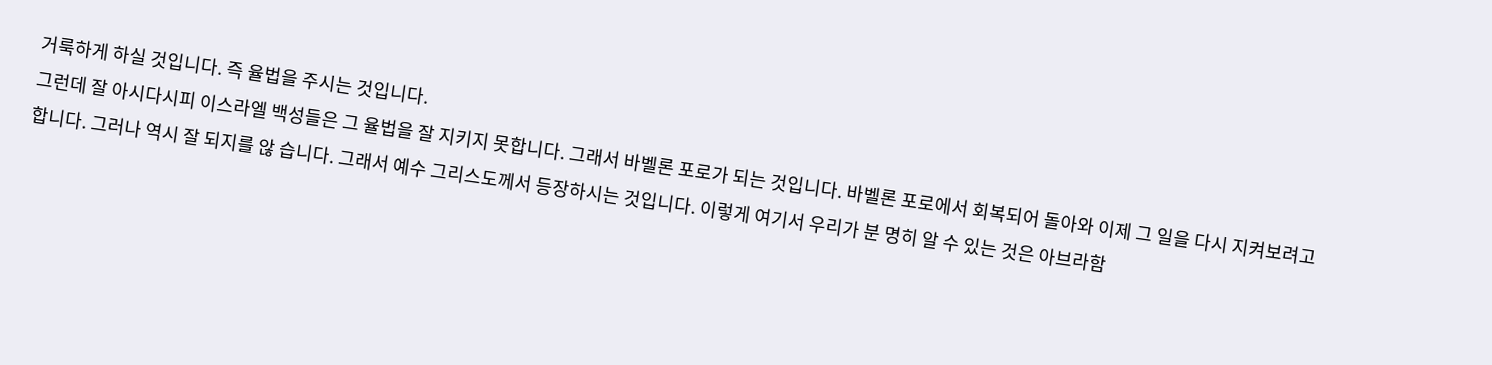거룩하게 하실 것입니다. 즉 율법을 주시는 것입니다.
그런데 잘 아시다시피 이스라엘 백성들은 그 율법을 잘 지키지 못합니다. 그래서 바벨론 포로가 되는 것입니다. 바벨론 포로에서 회복되어 돌아와 이제 그 일을 다시 지켜보려고 합니다. 그러나 역시 잘 되지를 않 습니다. 그래서 예수 그리스도께서 등장하시는 것입니다. 이렇게 여기서 우리가 분 명히 알 수 있는 것은 아브라함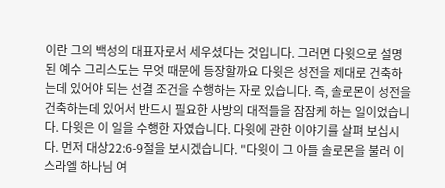이란 그의 백성의 대표자로서 세우셨다는 것입니다. 그러면 다윗으로 설명된 예수 그리스도는 무엇 때문에 등장할까요 다윗은 성전을 제대로 건축하는데 있어야 되는 선결 조건을 수행하는 자로 있습니다. 즉, 솔로몬이 성전을 건축하는데 있어서 반드시 필요한 사방의 대적들을 잠잠케 하는 일이었습니다. 다윗은 이 일을 수행한 자였습니다. 다윗에 관한 이야기를 살펴 보십시다. 먼저 대상22:6-9절을 보시겠습니다. "다윗이 그 아들 솔로몬을 불러 이스라엘 하나님 여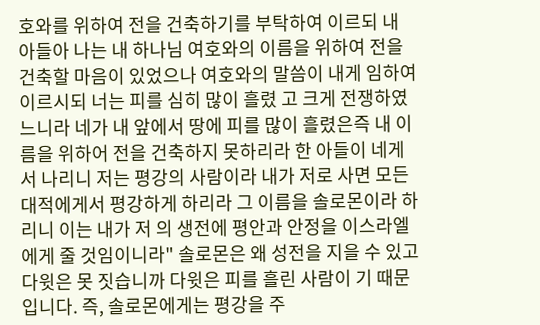호와를 위하여 전을 건축하기를 부탁하여 이르되 내 아들아 나는 내 하나님 여호와의 이름을 위하여 전을 건축할 마음이 있었으나 여호와의 말씀이 내게 임하여 이르시되 너는 피를 심히 많이 흘렸 고 크게 전쟁하였느니라 네가 내 앞에서 땅에 피를 많이 흘렸은즉 내 이름을 위하어 전을 건축하지 못하리라 한 아들이 네게서 나리니 저는 평강의 사람이라 내가 저로 사면 모든 대적에게서 평강하게 하리라 그 이름을 솔로몬이라 하리니 이는 내가 저 의 생전에 평안과 안정을 이스라엘에게 줄 것임이니라" 솔로몬은 왜 성전을 지을 수 있고 다윗은 못 짓습니까 다윗은 피를 흘린 사람이 기 때문입니다. 즉, 솔로몬에게는 평강을 주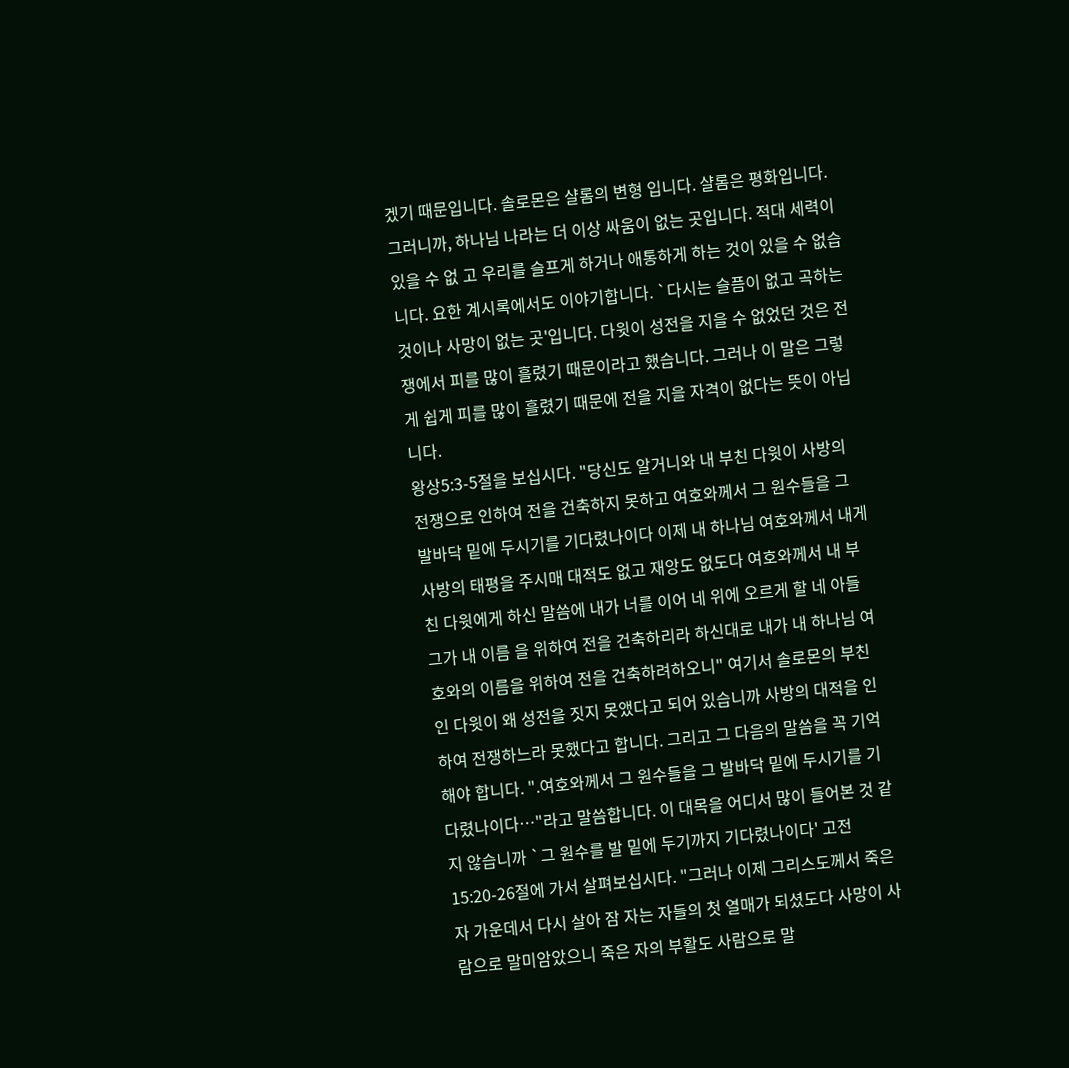겠기 때문입니다. 솔로몬은 샬롬의 변형 입니다. 샬롬은 평화입니다. 그러니까, 하나님 나라는 더 이상 싸움이 없는 곳입니다. 적대 세력이 있을 수 없 고 우리를 슬프게 하거나 애통하게 하는 것이 있을 수 없습니다. 요한 계시록에서도 이야기합니다. `다시는 슬픔이 없고 곡하는 것이나 사망이 없는 곳'입니다. 다윗이 성전을 지을 수 없었던 것은 전쟁에서 피를 많이 흘렸기 때문이라고 했습니다. 그러나 이 말은 그렇게 쉽게 피를 많이 흘렸기 때문에 전을 지을 자격이 없다는 뜻이 아닙니다.
왕상5:3-5절을 보십시다. "당신도 알거니와 내 부친 다윗이 사방의 전쟁으로 인하여 전을 건축하지 못하고 여호와께서 그 원수들을 그 발바닥 밑에 두시기를 기다렸나이다 이제 내 하나님 여호와께서 내게 사방의 태평을 주시매 대적도 없고 재앙도 없도다 여호와께서 내 부 친 다윗에게 하신 말씀에 내가 너를 이어 네 위에 오르게 할 네 아들 그가 내 이름 을 위하여 전을 건축하리라 하신대로 내가 내 하나님 여호와의 이름을 위하여 전을 건축하려하오니" 여기서 솔로몬의 부친인 다윗이 왜 성전을 짓지 못앴다고 되어 있습니까 사방의 대적을 인하여 전쟁하느라 못했다고 합니다. 그리고 그 다음의 말씀을 꼭 기억해야 합니다. ".여호와께서 그 원수들을 그 발바닥 밑에 두시기를 기다렸나이다…"라고 말씀합니다. 이 대목을 어디서 많이 들어본 것 같지 않습니까 `그 원수를 발 밑에 두기까지 기다렸나이다' 고전 15:20-26절에 가서 살펴보십시다. "그러나 이제 그리스도께서 죽은 자 가운데서 다시 살아 잠 자는 자들의 첫 열매가 되셨도다 사망이 사람으로 말미암았으니 죽은 자의 부활도 사람으로 말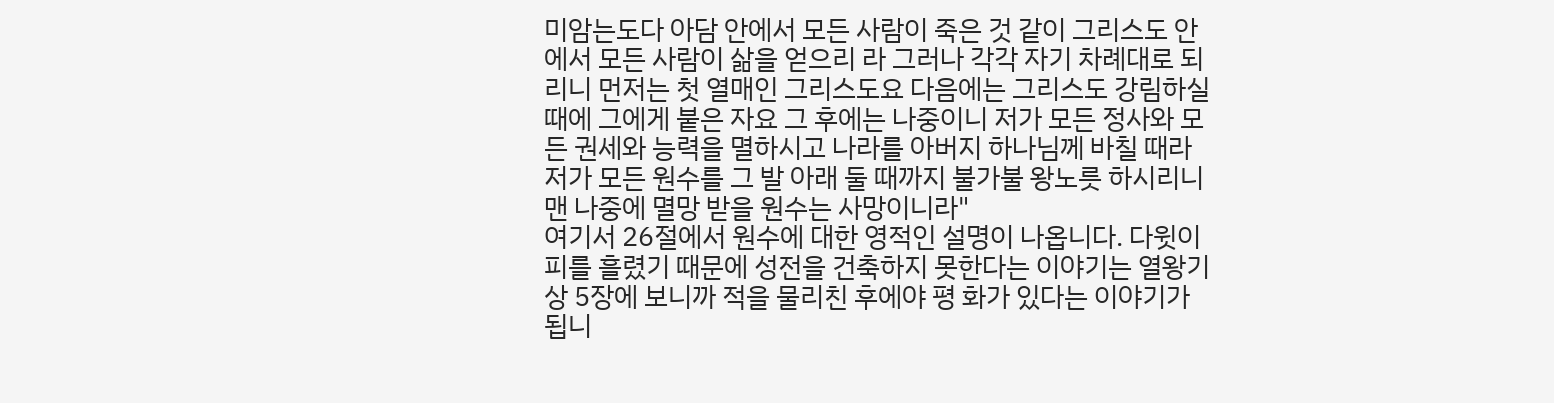미암는도다 아담 안에서 모든 사람이 죽은 것 같이 그리스도 안에서 모든 사람이 삶을 얻으리 라 그러나 각각 자기 차례대로 되리니 먼저는 첫 열매인 그리스도요 다음에는 그리스도 강림하실 때에 그에게 붙은 자요 그 후에는 나중이니 저가 모든 정사와 모든 권세와 능력을 멸하시고 나라를 아버지 하나님께 바칠 때라 저가 모든 원수를 그 발 아래 둘 때까지 불가불 왕노릇 하시리니 맨 나중에 멸망 받을 원수는 사망이니라"
여기서 26절에서 원수에 대한 영적인 설명이 나옵니다. 다윗이 피를 흘렸기 때문에 성전을 건축하지 못한다는 이야기는 열왕기상 5장에 보니까 적을 물리친 후에야 평 화가 있다는 이야기가 됩니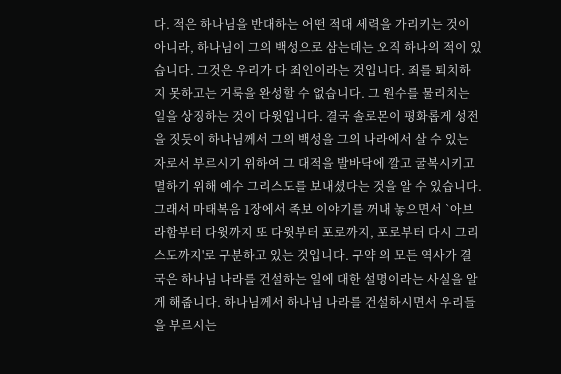다. 적은 하나님을 반대하는 어떤 적대 세력을 가리키는 것이 아니라, 하나님이 그의 백성으로 삼는데는 오직 하나의 적이 있습니다. 그것은 우리가 다 죄인이라는 것입니다. 죄를 퇴치하지 못하고는 거룩을 완성할 수 없습니다. 그 원수를 물리치는 일을 상징하는 것이 다윗입니다. 결국 솔로몬이 평화롭게 성전을 짓듯이 하나님께서 그의 백성을 그의 나라에서 살 수 있는 자로서 부르시기 위하여 그 대적을 발바닥에 깔고 굴복시키고 멸하기 위해 예수 그리스도를 보내셨다는 것을 알 수 있습니다. 그래서 마태복음 1장에서 족보 이야기를 꺼내 놓으면서 `아브라함부터 다윗까지 또 다윗부터 포로까지, 포로부터 다시 그리스도까지'로 구분하고 있는 것입니다. 구약 의 모든 역사가 결국은 하나님 나라를 건설하는 일에 대한 설명이라는 사실을 알게 해줍니다. 하나님께서 하나님 나라를 건설하시면서 우리들을 부르시는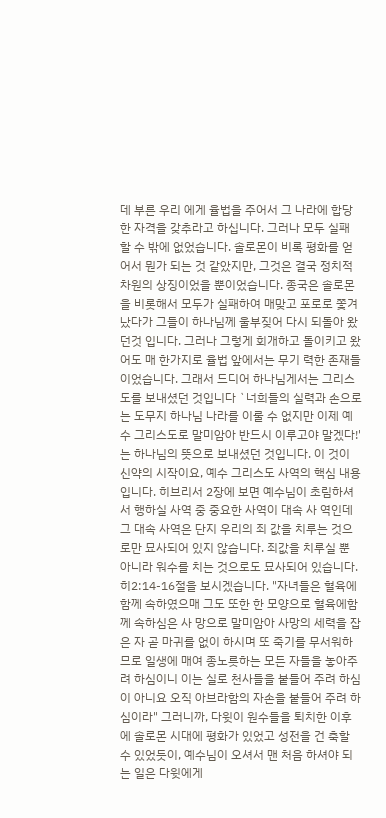데 부른 우리 에게 율법을 주어서 그 나라에 합당한 자격을 갖추라고 하십니다. 그러나 모두 실패 할 수 밖에 없었습니다. 솔로몬이 비록 평화를 얻어서 뭔가 되는 것 같았지만, 그것은 결국 정치적 차원의 상징이었을 뿐이었습니다. 종국은 솔로몬을 비롯해서 모두가 실패하여 매맞고 포로로 쫓겨 났다가 그들이 하나님께 울부짖어 다시 되돌아 왔던것 입니다. 그러나 그렇게 회개하고 돌이키고 왔어도 매 한가지로 율법 앞에서는 무기 력한 존재들이었습니다. 그래서 드디어 하나님게서는 그리스도를 보내셨던 것입니다 `너희들의 실력과 손으로는 도무지 하나님 나라를 이룰 수 없지만 이제 예수 그리스도로 말미암아 반드시 이루고야 말겠다!'는 하나님의 뜻으로 보내셨던 것입니다. 이 것이 신약의 시작이요, 예수 그리스도 사역의 핵심 내용입니다. 히브리서 2장에 보면 예수님이 초림하셔서 행하실 사역 중 중요한 사역이 대속 사 역인데 그 대속 사역은 단지 우리의 죄 값을 치루는 것으로만 묘사되어 있지 않습니다. 죄값을 치루실 뿐 아니라 워수를 치는 것으로도 묘사되어 있습니다.
히2:14-16절을 보시겠습니다. "자녀들은 혈육에 함께 속하였으매 그도 또한 한 모양으로 혈육에함께 속하심은 사 망으로 말미암아 사망의 세력을 잡은 자 곧 마귀를 없이 하시며 또 죽기를 무서워하 므로 일생에 매여 종노릇하는 모든 자들을 놓아주려 하심이니 이는 실로 천사들을 붙들어 주려 하심이 아니요 오직 아브라함의 자손을 붙들어 주려 하심이라" 그러니까, 다윗이 원수들을 퇴치한 이후에 솔로몬 시대에 평화가 있었고 성전을 건 축할 수 있었듯이, 예수님이 오셔서 맨 처음 하셔야 되는 일은 다윗에게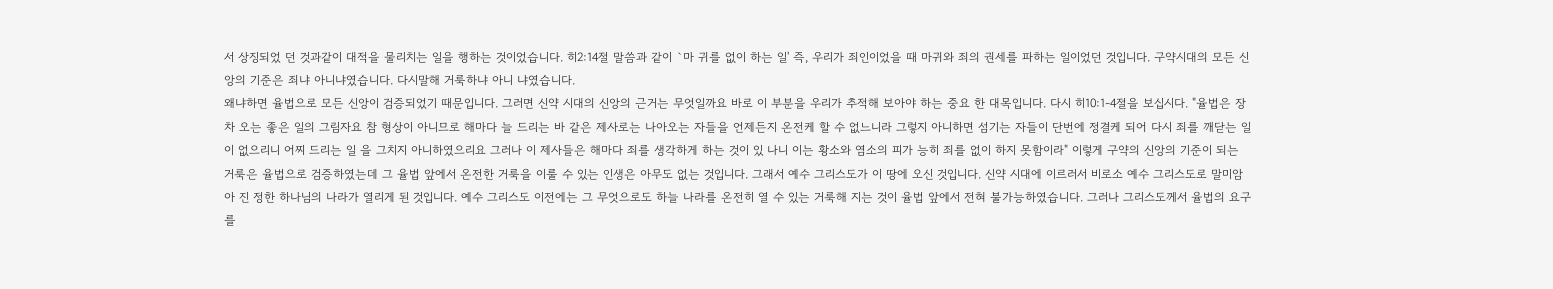서 상징되었 던 것과같이 대적을 물리치는 일을 행하는 것이었습니다. 히2:14절 말씀과 같이 `마 귀를 없이 하는 일' 즉, 우리가 죄인이었을 때 마귀와 죄의 권세를 파하는 일이었던 것입니다. 구약시대의 모든 신앙의 기준은 죄냐 아니냐였습니다. 다시말해 거룩하냐 아니 냐였습니다.
왜냐하면 율법으로 모든 신앙이 검증되었기 때문입니다. 그러면 신약 시대의 신앙의 근거는 무엇일까요 바로 이 부분을 우리가 추적해 보아야 하는 중요 한 대목입니다. 다시 히10:1-4절을 보십시다. "율법은 장차 오는 좋은 일의 그림자요 참 형상이 아니므로 해마다 늘 드리는 바 같은 제사로는 나아오는 자들을 언제든지 온전케 할 수 없느니라 그렇지 아니하면 섬기는 자들이 단번에 정결케 되어 다시 죄를 깨닫는 일이 없으리니 어찌 드리는 일 을 그치지 아니하였으리요 그러나 이 제사들은 해마다 죄를 생각하게 하는 것이 있 나니 이는 황소와 염소의 피가 능히 죄를 없이 하지 못함이라" 이렇게 구약의 신앙의 기준이 되는 거룩은 율법으로 검증하였는데 그 율법 앞에서 온전한 거룩을 이룰 수 있는 인생은 아무도 없는 것입니다. 그래서 예수 그리스도가 이 땅에 오신 것입니다. 신약 시대에 이르러서 비로소 예수 그리스도로 말미암아 진 정한 하나님의 나라가 열리게 된 것입니다. 예수 그리스도 이전에는 그 무엇으로도 하늘 나라를 온전히 열 수 있는 거룩해 지는 것이 율법 앞에서 전혀 불가능하였습니다. 그러나 그리스도께서 율법의 요구를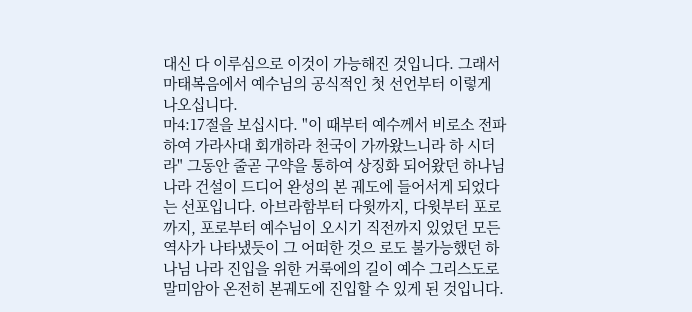대신 다 이루심으로 이것이 가능해진 것입니다. 그래서 마태복음에서 예수님의 공식적인 첫 선언부터 이렇게 나오십니다.
마4:17절을 보십시다. "이 때부터 예수께서 비로소 전파하여 가라사대 회개하라 천국이 가까왔느니라 하 시더라" 그동안 줄곧 구약을 통하여 상징화 되어왔던 하나님 나라 건설이 드디어 완성의 본 궤도에 들어서게 되었다는 선포입니다. 아브라함부터 다윗까지, 다윗부터 포로까지, 포로부터 예수님이 오시기 직전까지 있었던 모든 역사가 나타냈듯이 그 어떠한 것으 로도 불가능했던 하나님 나라 진입을 위한 거룩에의 길이 예수 그리스도로 말미암아 온전히 본궤도에 진입할 수 있게 된 것입니다.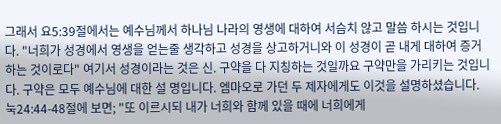그래서 요5:39절에서는 예수님께서 하나님 나라의 영생에 대하여 서슴치 않고 말씀 하시는 것입니다. "너희가 성경에서 영생을 얻는줄 생각하고 성경을 상고하거니와 이 성경이 곧 내게 대하여 증거하는 것이로다" 여기서 성경이라는 것은 신. 구약을 다 지칭하는 것일까요 구약만을 가리키는 것입니다. 구약은 모두 예수님에 대한 설 명입니다. 엠마오로 가던 두 제자에게도 이것을 설명하셨습니다. 눅24:44-48절에 보면; "또 이르시되 내가 너희와 함께 있을 때에 너희에게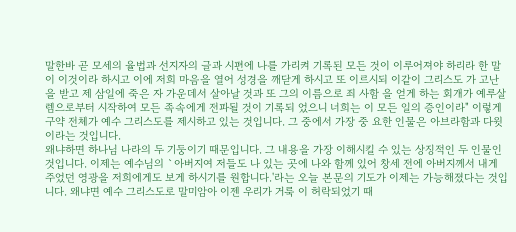말한바 곧 모세의 율법과 선지자의 글과 시편에 나를 가리켜 기록된 모든 것이 이루어져야 하리라 한 말이 이것이라 하시고 이에 저희 마음을 열어 성경을 깨닫게 하시고 또 이르시되 이같이 그리스도 가 고난을 받고 제 삼일에 죽은 자 가운데서 살아날 것과 또 그의 이름으로 죄 사함 을 얻게 하는 회개가 예루살렘으로부터 시작하여 모든 족속에게 전파될 것이 기록되 었으니 너희는 이 모든 일의 증인이라" 이렇게 구약 전체가 예수 그리스도를 제시하고 있는 것입니다. 그 중에서 가장 중 요한 인물은 아브라함과 다윗이라는 것입니다.
왜냐하면 하나님 나라의 두 기둥이기 때문입니다. 그 내용을 가장 이해시킬 수 있는 상징적인 두 인물인 것입니다. 이제는 예수님의 `아버지여 저들도 나 있는 곳에 나와 함께 있어 창세 전에 아버지께서 내게 주었던 영광을 저희에게도 보게 하시기를 원합니다.'라는 오늘 본문의 기도가 이제는 가능해졌다는 것입니다. 왜냐면 예수 그리스도로 말미암아 이젠 우리가 거룩 이 허락되었기 때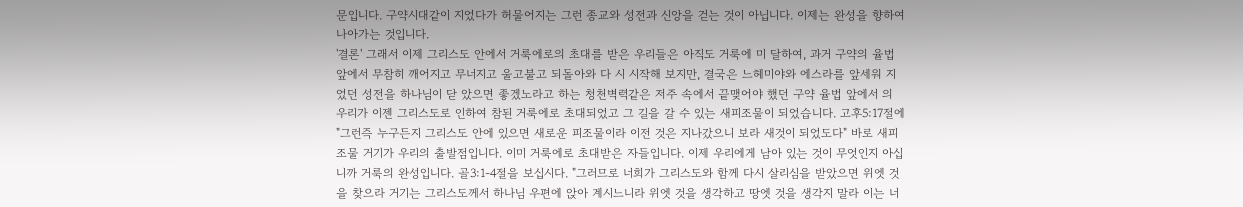문입니다. 구약시대같이 지었다가 허물어지는 그런 종교와 성전과 신앙을 걷는 것이 아닙니다. 이제는 완성을 향하여 나아가는 것입니다.
'결론' 그래서 이제 그리스도 안에서 거룩에로의 초대를 받은 우리들은 아직도 거룩에 미 달하여, 과거 구약의 율법 앞에서 무참히 깨어지고 무너지고 울고불고 되돌아와 다 시 시작해 보지만, 결국은 느헤미야와 에스라를 앞세워 지었던 성전을 하나님이 닫 았으면 좋겠노라고 하는 청천벽력같은 저주 속에서 끝맺어야 했던 구약 율법 앞에서 의 우리가 이젠 그리스도로 인하여 참된 거룩에로 초대되었고 그 길을 갈 수 있는 새피조물이 되었습니다. 고후5:17절에 "그런즉 누구든지 그리스도 안에 있으면 새로운 피조물이라 이전 것은 지나갔으니 보라 새것이 되었도다" 바로 새피조물 거기가 우리의 출발점입니다. 이미 거룩에로 초대받은 자들입니다. 이제 우리에게 남아 있는 것이 무엇인지 아십 니까 거룩의 완성입니다. 골3:1-4절을 보십시다. "그러므로 너희가 그리스도와 함께 다시 살리심을 받았으면 위엣 것을 찾으라 거기는 그리스도께서 하나님 우편에 앉아 계시느니라 위엣 것을 생각하고 땅엣 것을 생각지 말라 이는 너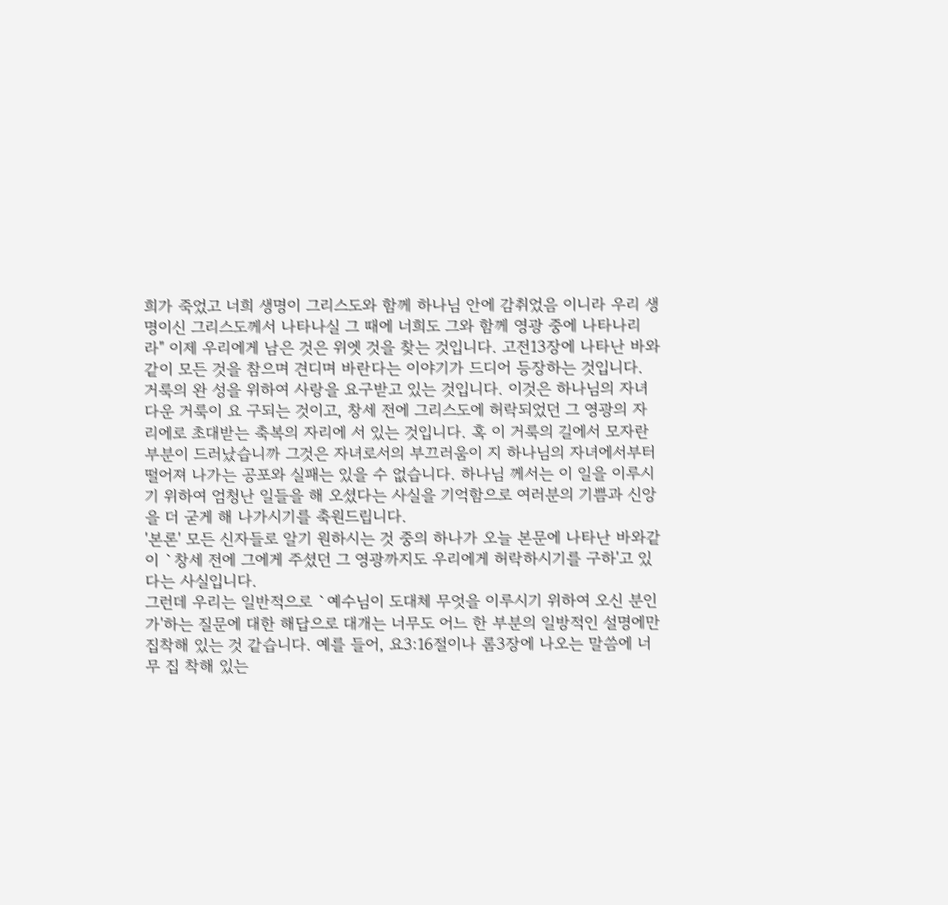희가 죽었고 너희 생명이 그리스도와 함께 하나님 안에 감취었음 이니라 우리 생명이신 그리스도께서 나타나실 그 때에 너희도 그와 함께 영광 중에 나타나리라" 이제 우리에게 남은 것은 위엣 것을 찾는 것입니다. 고전13장에 나타난 바와 같이 모든 것을 참으며 견디며 바란다는 이야기가 드디어 등장하는 것입니다. 거룩의 완 성을 위하여 사랑을 요구받고 있는 것입니다. 이것은 하나님의 자녀다운 거룩이 요 구되는 것이고, 창세 전에 그리스도에 허락되었던 그 영광의 자리에로 초대받는 축복의 자리에 서 있는 것입니다. 혹 이 거룩의 길에서 모자란 부분이 드러났습니까 그것은 자녀로서의 부끄러움이 지 하나님의 자녀에서부터 떨어져 나가는 공포와 실패는 있을 수 없습니다. 하나님 께서는 이 일을 이루시기 위하여 엄청난 일들을 해 오셨다는 사실을 기억함으로 여러분의 기쁨과 신앙을 더 굳게 해 나가시기를 축원드립니다.
'본론' 모든 신자들로 알기 원하시는 것 중의 하나가 오늘 본문에 나타난 바와같이 `창세 전에 그에게 주셨던 그 영광까지도 우리에게 허락하시기를 구하'고 있다는 사실입니다.
그런데 우리는 일반적으로 `예수님이 도대체 무엇을 이루시기 위하여 오신 분인 가'하는 질문에 대한 해답으로 대개는 너무도 어느 한 부분의 일방적인 설명에만 집착해 있는 것 같습니다. 예를 들어, 요3:16절이나 롬3장에 나오는 말씀에 너무 집 착해 있는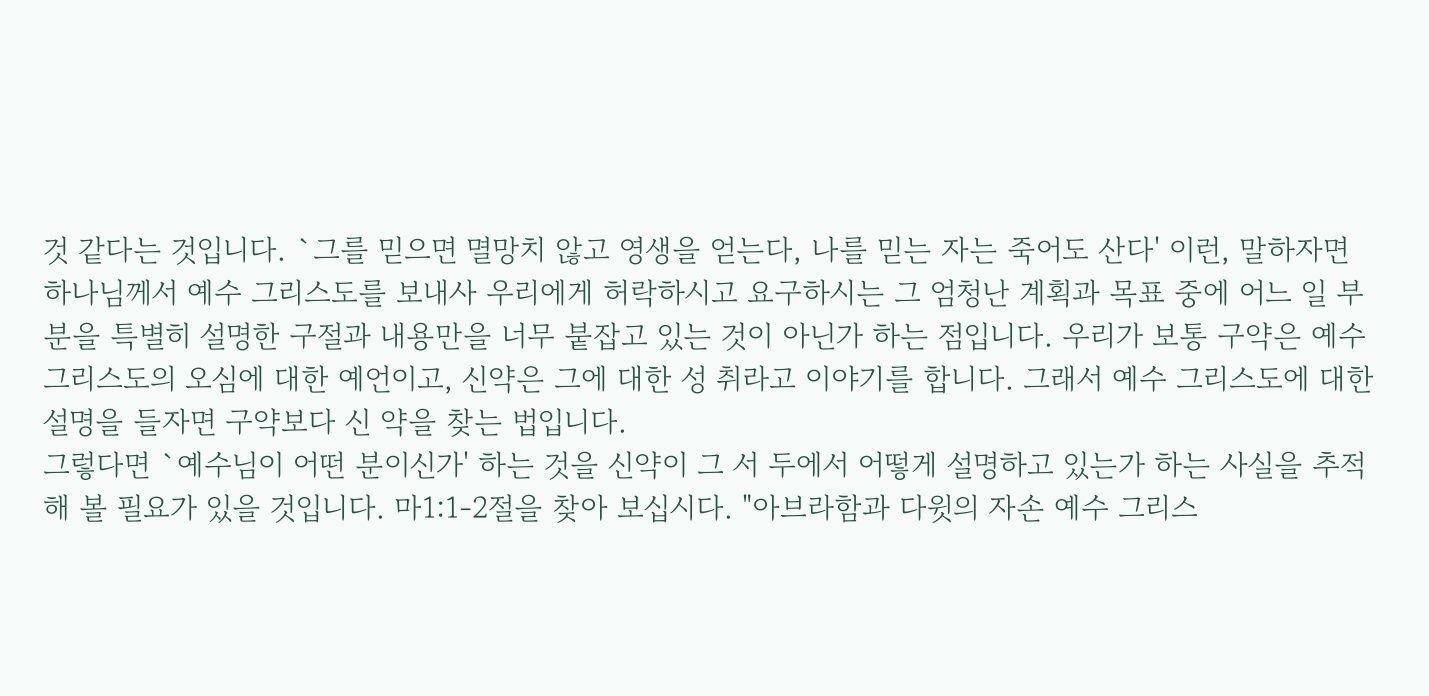것 같다는 것입니다. `그를 믿으면 멸망치 않고 영생을 얻는다, 나를 믿는 자는 죽어도 산다' 이런, 말하자면 하나님께서 예수 그리스도를 보내사 우리에게 허락하시고 요구하시는 그 엄청난 계획과 목표 중에 어느 일 부분을 특별히 설명한 구절과 내용만을 너무 붙잡고 있는 것이 아닌가 하는 점입니다. 우리가 보통 구약은 예수 그리스도의 오심에 대한 예언이고, 신약은 그에 대한 성 취라고 이야기를 합니다. 그래서 예수 그리스도에 대한 설명을 들자면 구약보다 신 약을 찾는 법입니다.
그렇다면 `예수님이 어떤 분이신가' 하는 것을 신약이 그 서 두에서 어떻게 설명하고 있는가 하는 사실을 추적해 볼 필요가 있을 것입니다. 마1:1-2절을 찾아 보십시다. "아브라함과 다윗의 자손 예수 그리스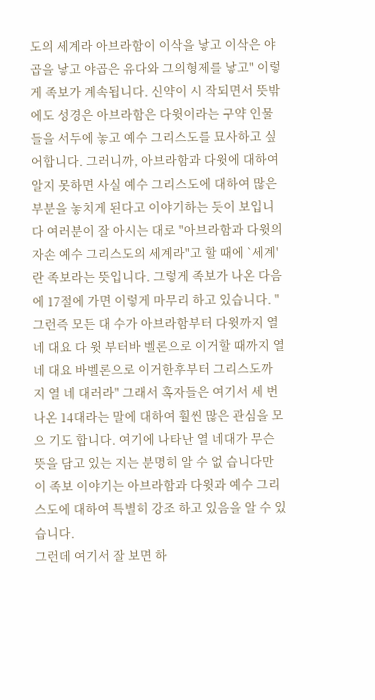도의 세계라 아브라함이 이삭을 낳고 이삭은 야곱을 낳고 야곱은 유다와 그의형제를 낳고" 이렇게 족보가 계속됩니다. 신약이 시 작되면서 뜻밖에도 성경은 아브라함은 다윗이라는 구약 인물들을 서두에 놓고 예수 그리스도를 묘사하고 싶어합니다. 그러니까, 아브라함과 다윗에 대하여 알지 못하면 사실 예수 그리스도에 대하여 많은 부분을 놓치게 된다고 이야기하는 듯이 보입니다 여러분이 잘 아시는 대로 "아브라함과 다윗의 자손 예수 그리스도의 세계라"고 할 때에 `세계'란 족보라는 뜻입니다. 그렇게 족보가 나온 다음에 17절에 가면 이렇게 마무리 하고 있습니다. "그런즉 모든 대 수가 아브라함부터 다윗까지 열 네 대요 다 윗 부터바 벨론으로 이거할 때까지 열 네 대요 바벨론으로 이거한후부터 그리스도까 지 열 네 대러라" 그래서 혹자들은 여기서 세 번 나온 14대라는 말에 대하여 훨씬 많은 관심을 모으 기도 합니다. 여기에 나타난 열 네대가 무슨 뜻을 담고 있는 지는 분명히 알 수 없 습니다만 이 족보 이야기는 아브라함과 다윗과 예수 그리스도에 대하여 특별히 강조 하고 있음을 알 수 있습니다.
그런데 여기서 잘 보면 하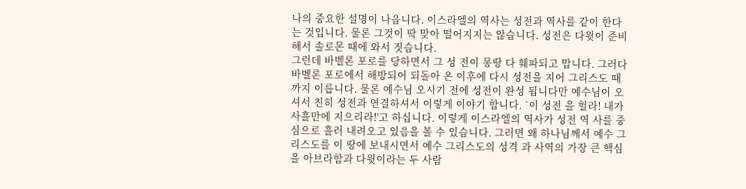나의 중요한 설명이 나옵니다. 이스라엘의 역사는 성전과 역사를 같이 한다는 것입니다. 물론 그것이 딱 맞아 떨어지지는 않습니다. 성전은 다윗이 준비해서 솔로몬 때에 와서 짓습니다.
그런데 바벨론 포로를 당하면서 그 성 전이 몽땅 다 훼파되고 맙니다. 그러다 바벨론 포로에서 해방되어 되돌아 온 이후에 다시 성전을 지어 그리스도 때까지 이릅니다. 물론 예수님 오시기 전에 성전이 완성 됩니다만 예수님이 오셔서 친히 성전과 연결하셔서 이렇게 이야기 합니다. `이 성전 을 헐라! 내가 사흘만에 지으리라!'고 하십니다. 이렇게 이스라엘의 역사가 성전 역 사를 중심으로 흘러 내려오고 있음을 볼 수 있습니다. 그러면 왜 하나님께서 예수 그리스도를 이 땅에 보내시면서 예수 그리스도의 성격 과 사역의 가장 큰 핵심을 아브라함과 다윗이라는 두 사람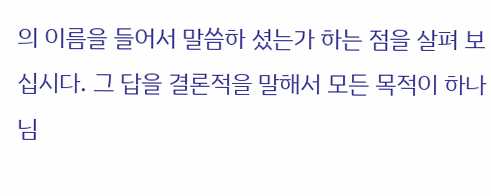의 이름을 들어서 말씀하 셨는가 하는 점을 살펴 보십시다. 그 답을 결론적을 말해서 모든 목적이 하나님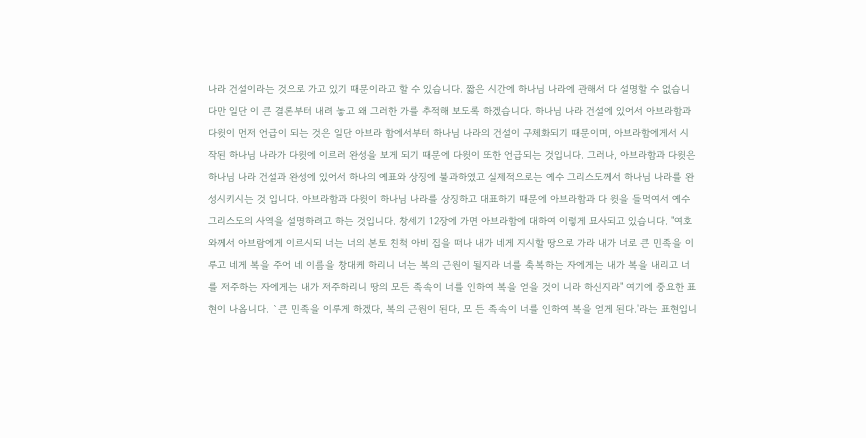나라 건설이라는 것으로 가고 있기 때문이라고 할 수 있습니다. 짧은 시간에 하나님 나라에 관해서 다 설명할 수 없습니다만 일단 이 큰 결론부터 내려 놓고 왜 그러한 가를 추적해 보도록 하겠습니다. 하나님 나라 건설에 있어서 아브라함과 다윗이 먼저 언급이 되는 것은 일단 아브라 함에서부터 하나님 나라의 건설이 구체화되기 때문이며, 아브라함에게서 시작된 하나님 나라가 다윗에 이르러 완성을 보게 되기 때문에 다윗이 또한 언급되는 것입니다. 그러나, 아브라함과 다윗은 하나님 나라 건설과 완성에 있어서 하나의 예표와 상징에 불과하였고 실제적으로는 예수 그리스도께서 하나님 나라를 완성시키시는 것 입니다. 아브라함과 다윗이 하나님 나라를 상징하고 대표하기 때문에 아브라함과 다 윗을 들먹여서 예수 그리스도의 사역을 설명하려고 하는 것입니다. 창세기 12장에 가면 아브라함에 대하여 이렇게 묘사되고 있습니다. "여호와께서 아브람에게 이르시되 너는 너의 본토 친척 아비 집을 떠나 내가 네게 지시할 땅으로 가라 내가 너로 큰 민족을 이루고 네게 복을 주어 네 이름을 창대케 하리니 너는 복의 근원이 될지라 너를 축복하는 자에게는 내가 복을 내리고 너를 저주하는 자에게는 내가 저주하리니 땅의 모든 족속이 너를 인하여 복을 얻을 것이 니라 하신지라" 여기에 중요한 표현이 나옵니다. `큰 민족을 이루게 하겠다, 복의 근원이 된다, 모 든 족속이 너를 인하여 복을 얻게 된다.'라는 표현입니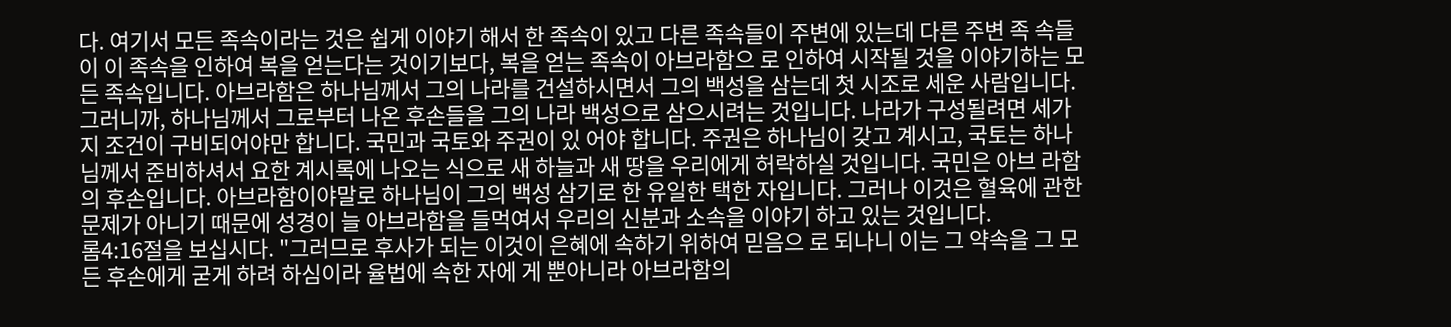다. 여기서 모든 족속이라는 것은 쉽게 이야기 해서 한 족속이 있고 다른 족속들이 주변에 있는데 다른 주변 족 속들이 이 족속을 인하여 복을 얻는다는 것이기보다, 복을 얻는 족속이 아브라함으 로 인하여 시작될 것을 이야기하는 모든 족속입니다. 아브라함은 하나님께서 그의 나라를 건설하시면서 그의 백성을 삼는데 첫 시조로 세운 사람입니다. 그러니까, 하나님께서 그로부터 나온 후손들을 그의 나라 백성으로 삼으시려는 것입니다. 나라가 구성될려면 세가지 조건이 구비되어야만 합니다. 국민과 국토와 주권이 있 어야 합니다. 주권은 하나님이 갖고 계시고, 국토는 하나님께서 준비하셔서 요한 계시록에 나오는 식으로 새 하늘과 새 땅을 우리에게 허락하실 것입니다. 국민은 아브 라함의 후손입니다. 아브라함이야말로 하나님이 그의 백성 삼기로 한 유일한 택한 자입니다. 그러나 이것은 혈육에 관한 문제가 아니기 때문에 성경이 늘 아브라함을 들먹여서 우리의 신분과 소속을 이야기 하고 있는 것입니다.
롬4:16절을 보십시다. "그러므로 후사가 되는 이것이 은혜에 속하기 위하여 믿음으 로 되나니 이는 그 약속을 그 모든 후손에게 굳게 하려 하심이라 율법에 속한 자에 게 뿐아니라 아브라함의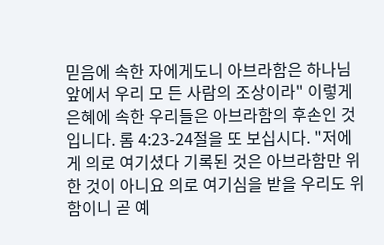믿음에 속한 자에게도니 아브라함은 하나님 앞에서 우리 모 든 사람의 조상이라" 이렇게 은혜에 속한 우리들은 아브라함의 후손인 것입니다. 롬 4:23-24절을 또 보십시다. "저에게 의로 여기셨다 기록된 것은 아브라함만 위한 것이 아니요 의로 여기심을 받을 우리도 위함이니 곧 예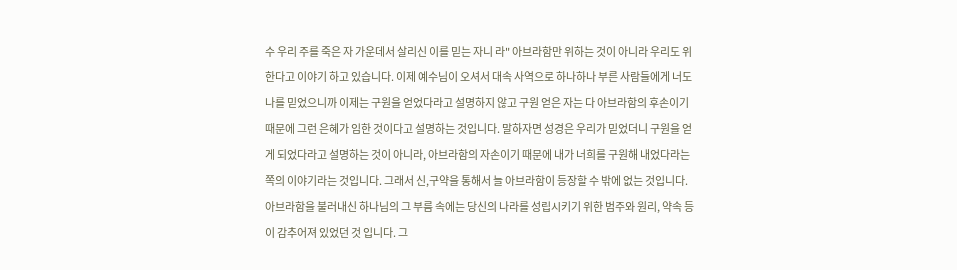수 우리 주를 죽은 자 가운데서 살리신 이를 믿는 자니 라" 아브라함만 위하는 것이 아니라 우리도 위한다고 이야기 하고 있습니다. 이제 예수님이 오셔서 대속 사역으로 하나하나 부른 사람들에게 너도 나를 믿었으니까 이제는 구원을 얻었다라고 설명하지 않고 구원 얻은 자는 다 아브라함의 후손이기 때문에 그런 은혜가 임한 것이다고 설명하는 것입니다. 말하자면 성경은 우리가 믿었더니 구원을 얻게 되었다라고 설명하는 것이 아니라, 아브라함의 자손이기 때문에 내가 너희를 구원해 내었다라는 쪽의 이야기라는 것입니다. 그래서 신,구약을 통해서 늘 아브라함이 등장할 수 밖에 없는 것입니다. 아브라함을 불러내신 하나님의 그 부름 속에는 당신의 나라를 성립시키기 위한 범주와 원리, 약속 등이 감추어져 있었던 것 입니다. 그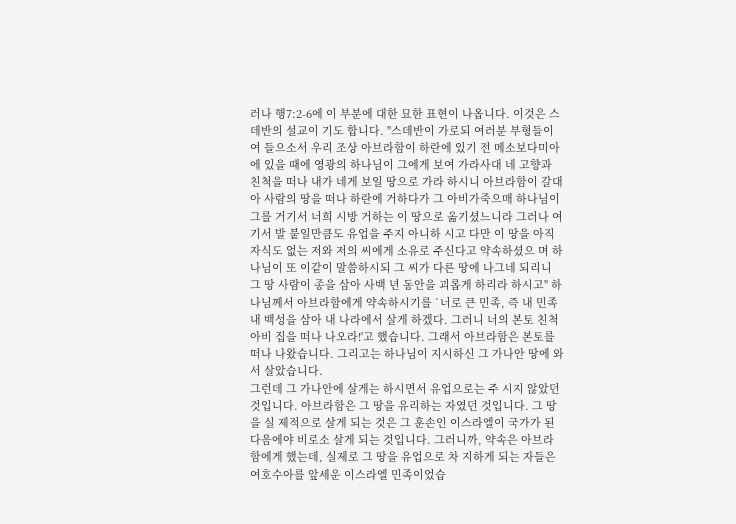러나 행7:2-6에 이 부분에 대한 묘한 표현이 나옵니다. 이것은 스데반의 설교이 기도 합니다. "스데반이 가로되 여러분 부형들이여 들으소서 우리 조상 아브라함이 하란에 있기 전 메소보다미아에 있을 때에 영광의 하나님이 그에게 보여 가라사대 네 고향과 친척을 떠나 내가 네게 보일 땅으로 가라 하시니 아브라함이 갈대아 사람의 땅을 떠나 하란에 거하다가 그 아비가죽으매 하나님이 그를 거기서 너희 시방 거하는 이 땅으로 옮기셨느니라 그러나 여기서 발 붙일만큼도 유업을 주지 아니하 시고 다만 이 땅을 아직 자식도 없는 저와 저의 씨에게 소유로 주신다고 약속하셨으 며 하나님이 또 이같이 말씀하시되 그 씨가 다른 땅에 나그네 되리니 그 땅 사람이 종을 삼아 사백 년 동안을 괴롭게 하리라 하시고" 하나님께서 아브라함에게 약속하시기를 `너로 큰 민족, 즉 내 민족 내 백성을 삼아 내 나라에서 살게 하겠다. 그러니 너의 본토 친척 아비 집을 떠나 나오라!'고 했습니다. 그래서 아브라함은 본토를 떠나 나왔습니다. 그리고는 하나님이 지시하신 그 가나안 땅에 와서 살았습니다.
그런데 그 가나안에 살게는 하시면서 유업으로는 주 시지 않았던 것입니다. 아브라함은 그 땅을 유리하는 자였던 것입니다. 그 땅을 실 제적으로 살게 되는 것은 그 훈손인 이스라엘이 국가가 된 다음에야 비로소 살게 되는 것입니다. 그러니까, 약속은 아브라함에게 했는데, 실제로 그 땅을 유업으로 차 지하게 되는 자들은 여호수아를 앞세운 이스라엘 민족이었습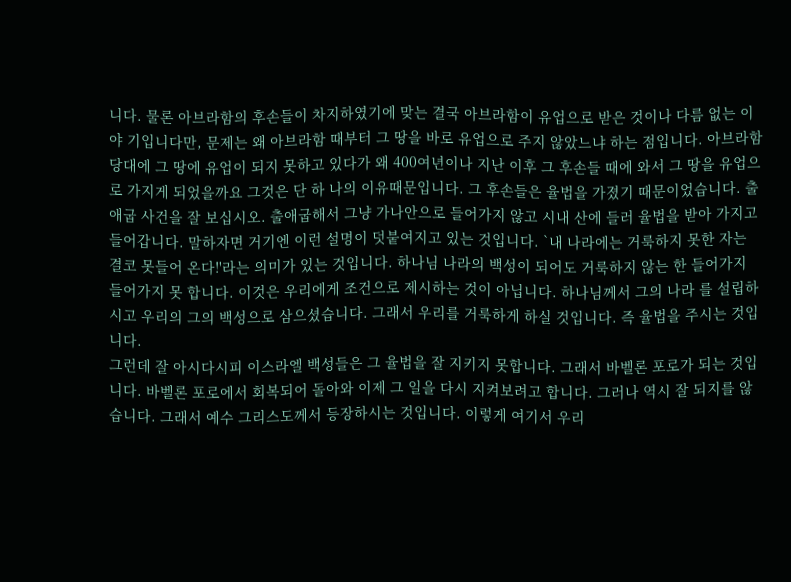니다. 물론 아브라함의 후손들이 차지하였기에 맞는 결국 아브라함이 유업으로 받은 것이나 다름 없는 이야 기입니다만, 문제는 왜 아브라함 때부터 그 땅을 바로 유업으로 주지 않았느냐 하는 점입니다. 아브라함 당대에 그 땅에 유업이 되지 못하고 있다가 왜 400여년이나 지난 이후 그 후손들 때에 와서 그 땅을 유업으로 가지게 되었을까요 그것은 단 하 나의 이유때문입니다. 그 후손들은 율법을 가졌기 때문이었습니다. 출애굽 사건을 잘 보십시오. 출애굽해서 그냥 가나안으로 들어가지 않고 시내 산에 들러 율법을 받아 가지고 들어갑니다. 말하자면 거기엔 이런 설명이 덧붙여지고 있는 것입니다. `내 나라에는 거룩하지 못한 자는 결코 못들어 온다!'라는 의미가 있는 것입니다. 하나님 나라의 백성이 되어도 거룩하지 않는 한 들어가지 들어가지 못 합니다. 이것은 우리에게 조건으로 제시하는 것이 아닙니다. 하나님께서 그의 나라 를 설립하시고 우리의 그의 백성으로 삼으셨습니다. 그래서 우리를 거룩하게 하실 것입니다. 즉 율법을 주시는 것입니다.
그런데 잘 아시다시피 이스라엘 백성들은 그 율법을 잘 지키지 못합니다. 그래서 바벨론 포로가 되는 것입니다. 바벨론 포로에서 회복되어 돌아와 이제 그 일을 다시 지켜보려고 합니다. 그러나 역시 잘 되지를 않 습니다. 그래서 예수 그리스도께서 등장하시는 것입니다. 이렇게 여기서 우리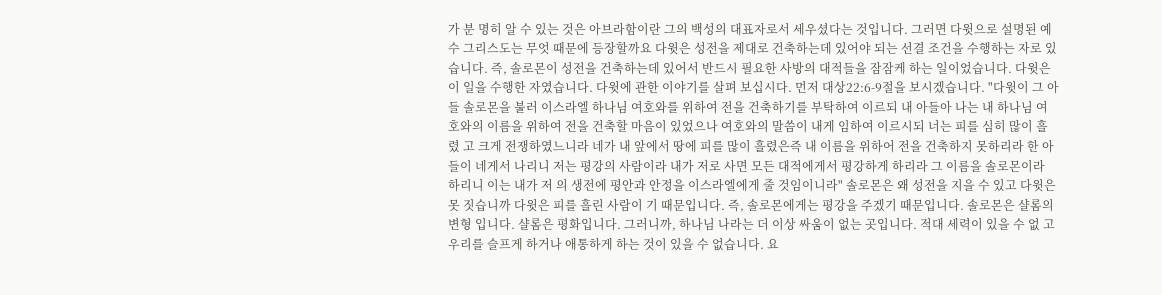가 분 명히 알 수 있는 것은 아브라함이란 그의 백성의 대표자로서 세우셨다는 것입니다. 그러면 다윗으로 설명된 예수 그리스도는 무엇 때문에 등장할까요 다윗은 성전을 제대로 건축하는데 있어야 되는 선결 조건을 수행하는 자로 있습니다. 즉, 솔로몬이 성전을 건축하는데 있어서 반드시 필요한 사방의 대적들을 잠잠케 하는 일이었습니다. 다윗은 이 일을 수행한 자였습니다. 다윗에 관한 이야기를 살펴 보십시다. 먼저 대상22:6-9절을 보시겠습니다. "다윗이 그 아들 솔로몬을 불러 이스라엘 하나님 여호와를 위하여 전을 건축하기를 부탁하여 이르되 내 아들아 나는 내 하나님 여호와의 이름을 위하여 전을 건축할 마음이 있었으나 여호와의 말씀이 내게 임하여 이르시되 너는 피를 심히 많이 흘렸 고 크게 전쟁하였느니라 네가 내 앞에서 땅에 피를 많이 흘렸은즉 내 이름을 위하어 전을 건축하지 못하리라 한 아들이 네게서 나리니 저는 평강의 사람이라 내가 저로 사면 모든 대적에게서 평강하게 하리라 그 이름을 솔로몬이라 하리니 이는 내가 저 의 생전에 평안과 안정을 이스라엘에게 줄 것임이니라" 솔로몬은 왜 성전을 지을 수 있고 다윗은 못 짓습니까 다윗은 피를 흘린 사람이 기 때문입니다. 즉, 솔로몬에게는 평강을 주겠기 때문입니다. 솔로몬은 샬롬의 변형 입니다. 샬롬은 평화입니다. 그러니까, 하나님 나라는 더 이상 싸움이 없는 곳입니다. 적대 세력이 있을 수 없 고 우리를 슬프게 하거나 애통하게 하는 것이 있을 수 없습니다. 요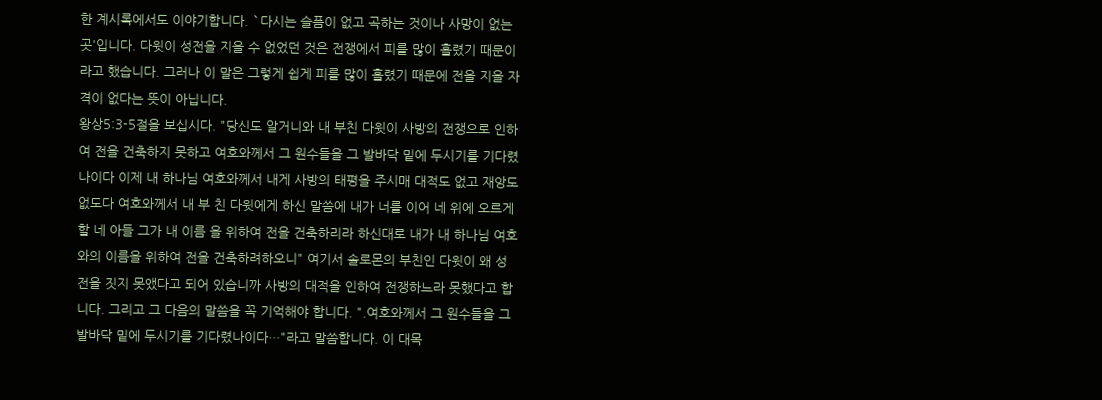한 계시록에서도 이야기합니다. `다시는 슬픔이 없고 곡하는 것이나 사망이 없는 곳'입니다. 다윗이 성전을 지을 수 없었던 것은 전쟁에서 피를 많이 흘렸기 때문이라고 했습니다. 그러나 이 말은 그렇게 쉽게 피를 많이 흘렸기 때문에 전을 지을 자격이 없다는 뜻이 아닙니다.
왕상5:3-5절을 보십시다. "당신도 알거니와 내 부친 다윗이 사방의 전쟁으로 인하여 전을 건축하지 못하고 여호와께서 그 원수들을 그 발바닥 밑에 두시기를 기다렸나이다 이제 내 하나님 여호와께서 내게 사방의 태평을 주시매 대적도 없고 재앙도 없도다 여호와께서 내 부 친 다윗에게 하신 말씀에 내가 너를 이어 네 위에 오르게 할 네 아들 그가 내 이름 을 위하여 전을 건축하리라 하신대로 내가 내 하나님 여호와의 이름을 위하여 전을 건축하려하오니" 여기서 솔로몬의 부친인 다윗이 왜 성전을 짓지 못앴다고 되어 있습니까 사방의 대적을 인하여 전쟁하느라 못했다고 합니다. 그리고 그 다음의 말씀을 꼭 기억해야 합니다. ".여호와께서 그 원수들을 그 발바닥 밑에 두시기를 기다렸나이다…"라고 말씀합니다. 이 대목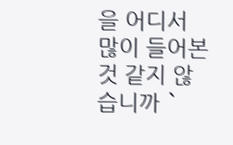을 어디서 많이 들어본 것 같지 않습니까 `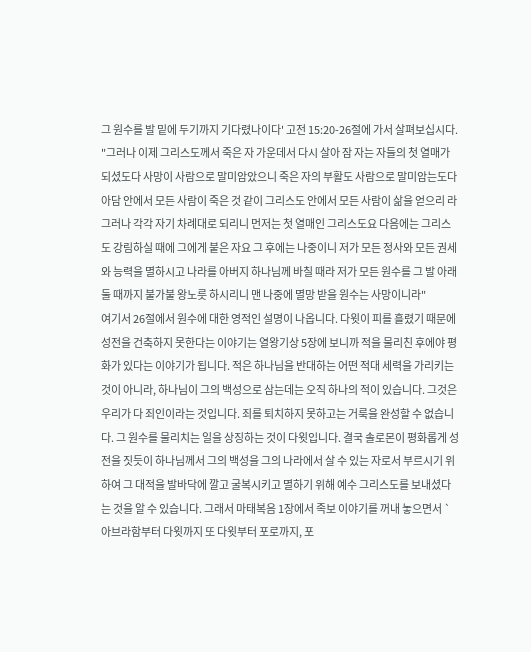그 원수를 발 밑에 두기까지 기다렸나이다' 고전 15:20-26절에 가서 살펴보십시다. "그러나 이제 그리스도께서 죽은 자 가운데서 다시 살아 잠 자는 자들의 첫 열매가 되셨도다 사망이 사람으로 말미암았으니 죽은 자의 부활도 사람으로 말미암는도다 아담 안에서 모든 사람이 죽은 것 같이 그리스도 안에서 모든 사람이 삶을 얻으리 라 그러나 각각 자기 차례대로 되리니 먼저는 첫 열매인 그리스도요 다음에는 그리스도 강림하실 때에 그에게 붙은 자요 그 후에는 나중이니 저가 모든 정사와 모든 권세와 능력을 멸하시고 나라를 아버지 하나님께 바칠 때라 저가 모든 원수를 그 발 아래 둘 때까지 불가불 왕노릇 하시리니 맨 나중에 멸망 받을 원수는 사망이니라"
여기서 26절에서 원수에 대한 영적인 설명이 나옵니다. 다윗이 피를 흘렸기 때문에 성전을 건축하지 못한다는 이야기는 열왕기상 5장에 보니까 적을 물리친 후에야 평 화가 있다는 이야기가 됩니다. 적은 하나님을 반대하는 어떤 적대 세력을 가리키는 것이 아니라, 하나님이 그의 백성으로 삼는데는 오직 하나의 적이 있습니다. 그것은 우리가 다 죄인이라는 것입니다. 죄를 퇴치하지 못하고는 거룩을 완성할 수 없습니다. 그 원수를 물리치는 일을 상징하는 것이 다윗입니다. 결국 솔로몬이 평화롭게 성전을 짓듯이 하나님께서 그의 백성을 그의 나라에서 살 수 있는 자로서 부르시기 위하여 그 대적을 발바닥에 깔고 굴복시키고 멸하기 위해 예수 그리스도를 보내셨다는 것을 알 수 있습니다. 그래서 마태복음 1장에서 족보 이야기를 꺼내 놓으면서 `아브라함부터 다윗까지 또 다윗부터 포로까지, 포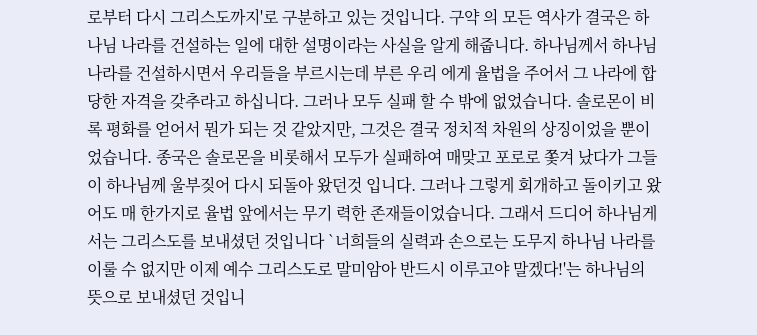로부터 다시 그리스도까지'로 구분하고 있는 것입니다. 구약 의 모든 역사가 결국은 하나님 나라를 건설하는 일에 대한 설명이라는 사실을 알게 해줍니다. 하나님께서 하나님 나라를 건설하시면서 우리들을 부르시는데 부른 우리 에게 율법을 주어서 그 나라에 합당한 자격을 갖추라고 하십니다. 그러나 모두 실패 할 수 밖에 없었습니다. 솔로몬이 비록 평화를 얻어서 뭔가 되는 것 같았지만, 그것은 결국 정치적 차원의 상징이었을 뿐이었습니다. 종국은 솔로몬을 비롯해서 모두가 실패하여 매맞고 포로로 쫓겨 났다가 그들이 하나님께 울부짖어 다시 되돌아 왔던것 입니다. 그러나 그렇게 회개하고 돌이키고 왔어도 매 한가지로 율법 앞에서는 무기 력한 존재들이었습니다. 그래서 드디어 하나님게서는 그리스도를 보내셨던 것입니다 `너희들의 실력과 손으로는 도무지 하나님 나라를 이룰 수 없지만 이제 예수 그리스도로 말미암아 반드시 이루고야 말겠다!'는 하나님의 뜻으로 보내셨던 것입니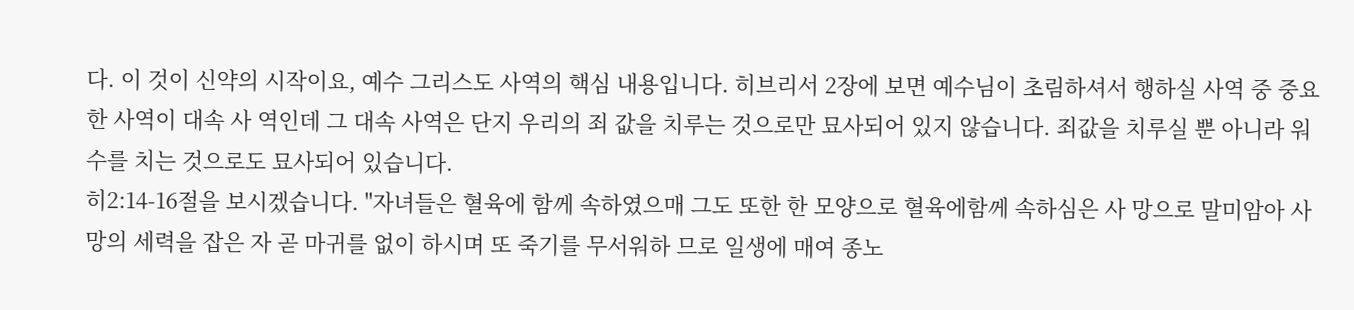다. 이 것이 신약의 시작이요, 예수 그리스도 사역의 핵심 내용입니다. 히브리서 2장에 보면 예수님이 초림하셔서 행하실 사역 중 중요한 사역이 대속 사 역인데 그 대속 사역은 단지 우리의 죄 값을 치루는 것으로만 묘사되어 있지 않습니다. 죄값을 치루실 뿐 아니라 워수를 치는 것으로도 묘사되어 있습니다.
히2:14-16절을 보시겠습니다. "자녀들은 혈육에 함께 속하였으매 그도 또한 한 모양으로 혈육에함께 속하심은 사 망으로 말미암아 사망의 세력을 잡은 자 곧 마귀를 없이 하시며 또 죽기를 무서워하 므로 일생에 매여 종노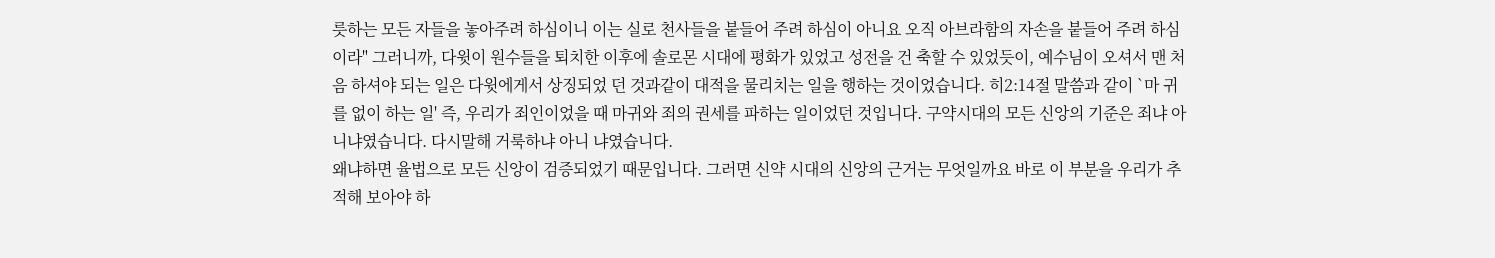릇하는 모든 자들을 놓아주려 하심이니 이는 실로 천사들을 붙들어 주려 하심이 아니요 오직 아브라함의 자손을 붙들어 주려 하심이라" 그러니까, 다윗이 원수들을 퇴치한 이후에 솔로몬 시대에 평화가 있었고 성전을 건 축할 수 있었듯이, 예수님이 오셔서 맨 처음 하셔야 되는 일은 다윗에게서 상징되었 던 것과같이 대적을 물리치는 일을 행하는 것이었습니다. 히2:14절 말씀과 같이 `마 귀를 없이 하는 일' 즉, 우리가 죄인이었을 때 마귀와 죄의 권세를 파하는 일이었던 것입니다. 구약시대의 모든 신앙의 기준은 죄냐 아니냐였습니다. 다시말해 거룩하냐 아니 냐였습니다.
왜냐하면 율법으로 모든 신앙이 검증되었기 때문입니다. 그러면 신약 시대의 신앙의 근거는 무엇일까요 바로 이 부분을 우리가 추적해 보아야 하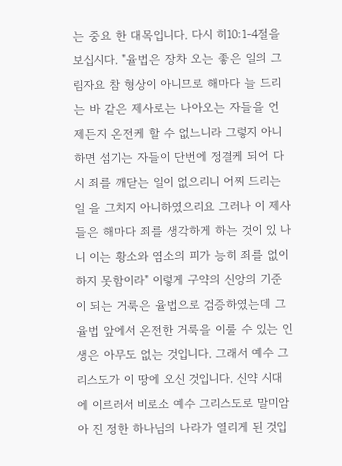는 중요 한 대목입니다. 다시 히10:1-4절을 보십시다. "율법은 장차 오는 좋은 일의 그림자요 참 형상이 아니므로 해마다 늘 드리는 바 같은 제사로는 나아오는 자들을 언제든지 온전케 할 수 없느니라 그렇지 아니하면 섬기는 자들이 단번에 정결케 되어 다시 죄를 깨닫는 일이 없으리니 어찌 드리는 일 을 그치지 아니하였으리요 그러나 이 제사들은 해마다 죄를 생각하게 하는 것이 있 나니 이는 황소와 염소의 피가 능히 죄를 없이 하지 못함이라" 이렇게 구약의 신앙의 기준이 되는 거룩은 율법으로 검증하였는데 그 율법 앞에서 온전한 거룩을 이룰 수 있는 인생은 아무도 없는 것입니다. 그래서 예수 그리스도가 이 땅에 오신 것입니다. 신약 시대에 이르러서 비로소 예수 그리스도로 말미암아 진 정한 하나님의 나라가 열리게 된 것입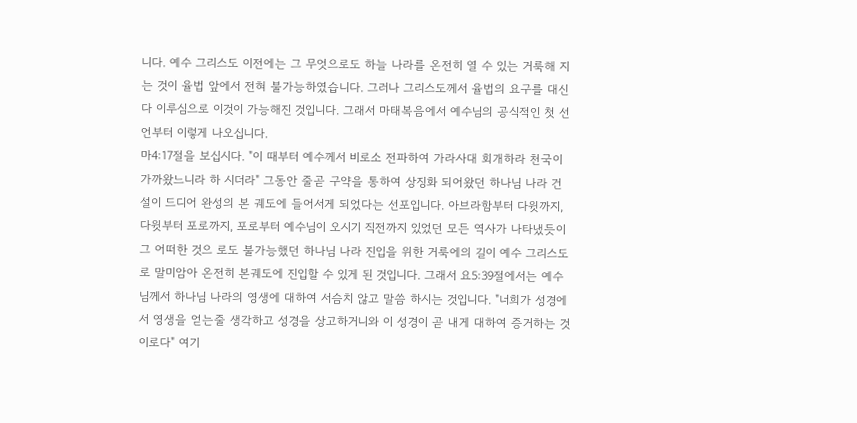니다. 예수 그리스도 이전에는 그 무엇으로도 하늘 나라를 온전히 열 수 있는 거룩해 지는 것이 율법 앞에서 전혀 불가능하였습니다. 그러나 그리스도께서 율법의 요구를 대신 다 이루심으로 이것이 가능해진 것입니다. 그래서 마태복음에서 예수님의 공식적인 첫 선언부터 이렇게 나오십니다.
마4:17절을 보십시다. "이 때부터 예수께서 비로소 전파하여 가라사대 회개하라 천국이 가까왔느니라 하 시더라" 그동안 줄곧 구약을 통하여 상징화 되어왔던 하나님 나라 건설이 드디어 완성의 본 궤도에 들어서게 되었다는 선포입니다. 아브라함부터 다윗까지, 다윗부터 포로까지, 포로부터 예수님이 오시기 직전까지 있었던 모든 역사가 나타냈듯이 그 어떠한 것으 로도 불가능했던 하나님 나라 진입을 위한 거룩에의 길이 예수 그리스도로 말미암아 온전히 본궤도에 진입할 수 있게 된 것입니다. 그래서 요5:39절에서는 예수님께서 하나님 나라의 영생에 대하여 서슴치 않고 말씀 하시는 것입니다. "너희가 성경에서 영생을 얻는줄 생각하고 성경을 상고하거니와 이 성경이 곧 내게 대하여 증거하는 것이로다" 여기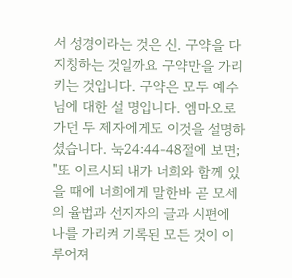서 성경이라는 것은 신. 구약을 다 지칭하는 것일까요 구약만을 가리키는 것입니다. 구약은 모두 예수님에 대한 설 명입니다. 엠마오로 가던 두 제자에게도 이것을 설명하셨습니다. 눅24:44-48절에 보면; "또 이르시되 내가 너희와 함께 있을 때에 너희에게 말한바 곧 모세의 율법과 선지자의 글과 시편에 나를 가리켜 기록된 모든 것이 이루어져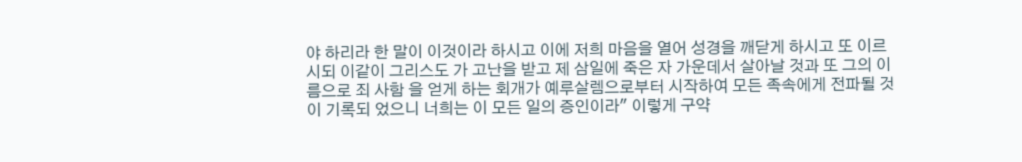야 하리라 한 말이 이것이라 하시고 이에 저희 마음을 열어 성경을 깨닫게 하시고 또 이르시되 이같이 그리스도 가 고난을 받고 제 삼일에 죽은 자 가운데서 살아날 것과 또 그의 이름으로 죄 사함 을 얻게 하는 회개가 예루살렘으로부터 시작하여 모든 족속에게 전파될 것이 기록되 었으니 너희는 이 모든 일의 증인이라" 이렇게 구약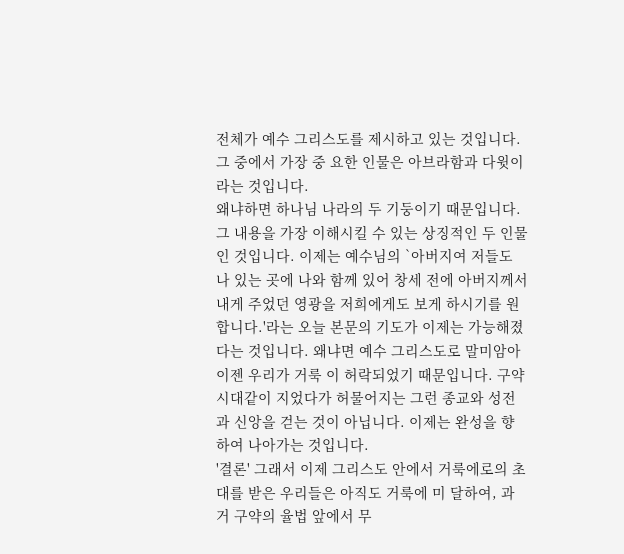전체가 예수 그리스도를 제시하고 있는 것입니다. 그 중에서 가장 중 요한 인물은 아브라함과 다윗이라는 것입니다.
왜냐하면 하나님 나라의 두 기둥이기 때문입니다. 그 내용을 가장 이해시킬 수 있는 상징적인 두 인물인 것입니다. 이제는 예수님의 `아버지여 저들도 나 있는 곳에 나와 함께 있어 창세 전에 아버지께서 내게 주었던 영광을 저희에게도 보게 하시기를 원합니다.'라는 오늘 본문의 기도가 이제는 가능해졌다는 것입니다. 왜냐면 예수 그리스도로 말미암아 이젠 우리가 거룩 이 허락되었기 때문입니다. 구약시대같이 지었다가 허물어지는 그런 종교와 성전과 신앙을 걷는 것이 아닙니다. 이제는 완성을 향하여 나아가는 것입니다.
'결론' 그래서 이제 그리스도 안에서 거룩에로의 초대를 받은 우리들은 아직도 거룩에 미 달하여, 과거 구약의 율법 앞에서 무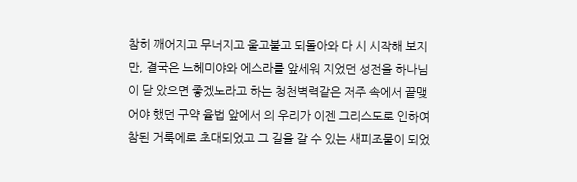참히 깨어지고 무너지고 울고불고 되돌아와 다 시 시작해 보지만, 결국은 느헤미야와 에스라를 앞세워 지었던 성전을 하나님이 닫 았으면 좋겠노라고 하는 청천벽력같은 저주 속에서 끝맺어야 했던 구약 율법 앞에서 의 우리가 이젠 그리스도로 인하여 참된 거룩에로 초대되었고 그 길을 갈 수 있는 새피조물이 되었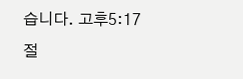습니다. 고후5:17절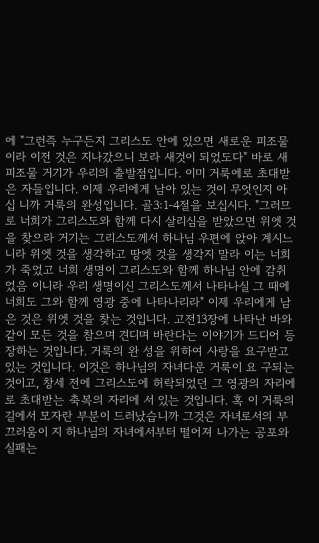에 "그런즉 누구든지 그리스도 안에 있으면 새로운 피조물이라 이전 것은 지나갔으니 보라 새것이 되었도다" 바로 새피조물 거기가 우리의 출발점입니다. 이미 거룩에로 초대받은 자들입니다. 이제 우리에게 남아 있는 것이 무엇인지 아십 니까 거룩의 완성입니다. 골3:1-4절을 보십시다. "그러므로 너희가 그리스도와 함께 다시 살리심을 받았으면 위엣 것을 찾으라 거기는 그리스도께서 하나님 우편에 앉아 계시느니라 위엣 것을 생각하고 땅엣 것을 생각지 말라 이는 너희가 죽었고 너희 생명이 그리스도와 함께 하나님 안에 감취었음 이니라 우리 생명이신 그리스도께서 나타나실 그 때에 너희도 그와 함께 영광 중에 나타나리라" 이제 우리에게 남은 것은 위엣 것을 찾는 것입니다. 고전13장에 나타난 바와 같이 모든 것을 참으며 견디며 바란다는 이야기가 드디어 등장하는 것입니다. 거룩의 완 성을 위하여 사랑을 요구받고 있는 것입니다. 이것은 하나님의 자녀다운 거룩이 요 구되는 것이고, 창세 전에 그리스도에 허락되었던 그 영광의 자리에로 초대받는 축복의 자리에 서 있는 것입니다. 혹 이 거룩의 길에서 모자란 부분이 드러났습니까 그것은 자녀로서의 부끄러움이 지 하나님의 자녀에서부터 떨어져 나가는 공포와 실패는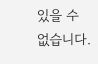있을 수 없습니다.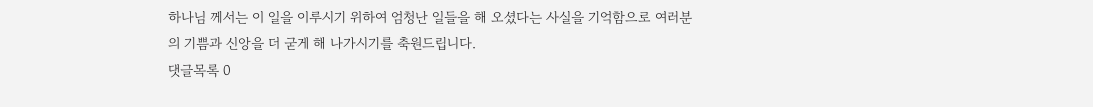하나님 께서는 이 일을 이루시기 위하여 엄청난 일들을 해 오셨다는 사실을 기억함으로 여러분의 기쁨과 신앙을 더 굳게 해 나가시기를 축원드립니다.
댓글목록 0